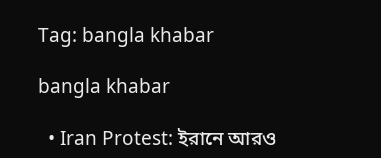Tag: bangla khabar

bangla khabar

  • Iran Protest: ইরানে আরও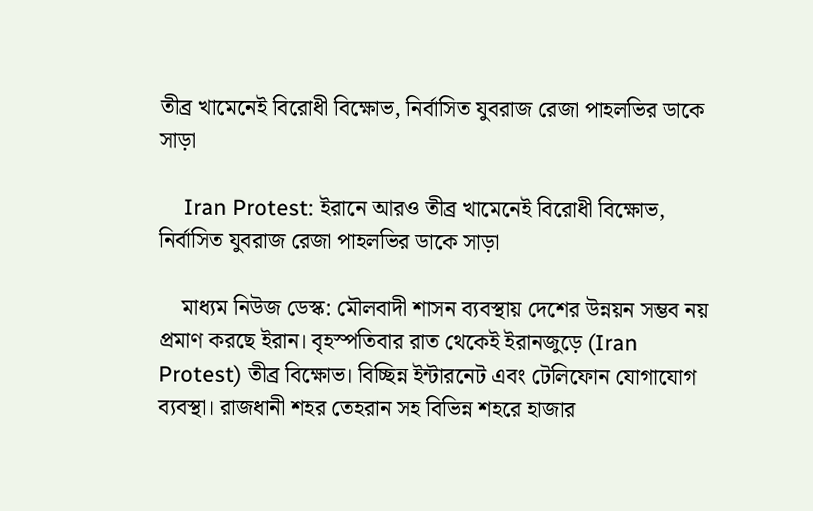তীব্র খামেনেই বিরোধী বিক্ষোভ, নির্বাসিত যুবরাজ রেজা পাহলভির ডাকে সাড়া

    Iran Protest: ইরানে আরও তীব্র খামেনেই বিরোধী বিক্ষোভ, নির্বাসিত যুবরাজ রেজা পাহলভির ডাকে সাড়া

    মাধ্যম নিউজ ডেস্ক: মৌলবাদী শাসন ব্যবস্থায় দেশের উন্নয়ন সম্ভব নয় প্রমাণ করছে ইরান। বৃহস্পতিবার রাত থেকেই ইরানজুড়ে (Iran Protest) তীব্র বিক্ষোভ। বিচ্ছিন্ন ইন্টারনেট এবং টেলিফোন যোগাযোগ ব্যবস্থা। রাজধানী শহর তেহরান সহ বিভিন্ন শহরে হাজার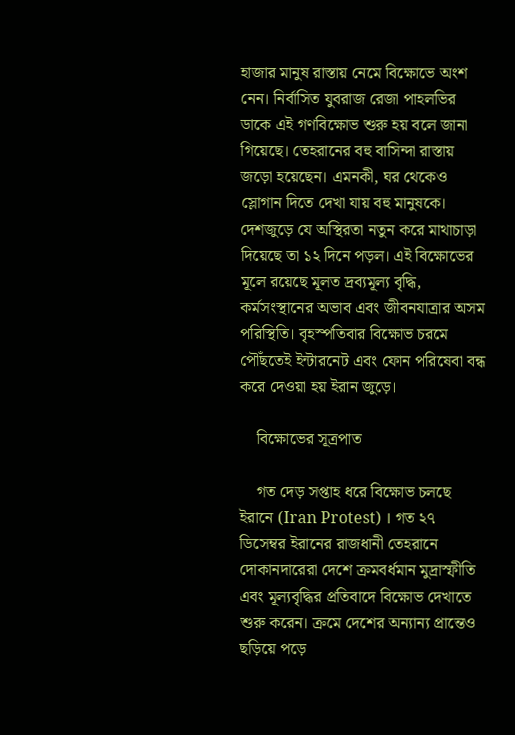হাজার মানুষ রাস্তায় নেমে বিক্ষোভে অংশ নেন। নির্বাসিত যুবরাজ রেজা পাহলভির ডাকে এই গণবিক্ষোভ শুরু হয় বলে জানা গিয়েছে। তেহরানের বহু বাসিন্দা রাস্তায় জড়ো হয়েছেন। এমনকী, ঘর থেকেও স্লোগান দিতে দেখা যায় বহু মানুষকে। দেশজুড়ে যে অস্থিরতা নতুন করে মাথাচাড়া দিয়েছে তা ১২ দিনে পড়ল। এই বিক্ষোভের মূলে রয়েছে মূলত দ্রব্যমূল্য বৃদ্ধি, কর্মসংস্থানের অভাব এবং জীবনযাত্রার অসম পরিস্থিতি। বৃহস্পতিবার বিক্ষোভ চরমে পৌঁছতেই ইন্টারনেট এবং ফোন পরিষেবা বন্ধ করে দেওয়া হয় ইরান জুড়ে।

    বিক্ষোভের সূত্রপাত

    গত দেড় সপ্তাহ ধরে বিক্ষোভ চলছে ইরানে (Iran Protest) । গত ২৭ ডিসেম্বর ইরানের রাজধানী তেহরানে দোকানদারেরা দেশে ক্রমবর্ধমান মুদ্রাস্ফীতি এবং মূল্যবৃদ্ধির প্রতিবাদে বিক্ষোভ দেখাতে শুরু করেন। ক্রমে দেশের অন্যান্য প্রান্তেও ছড়িয়ে পড়ে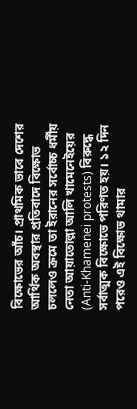বিক্ষোভের আঁচ। প্রাথমিক ভাবে দেশের আর্থিক অবস্থার প্রতিবাদে বিক্ষোভ চললেও ক্রমে তা ইরানের সর্বোচ্চ ধর্মীয় নেতা আয়াতোল্লা আলি খামেনেইয়ের (Anti-Khamenei protests) বিরুদ্ধে সর্বাত্মক বিক্ষোভে পরিণত হয়। ১২ দিন পরেও এই বিক্ষোভ থামার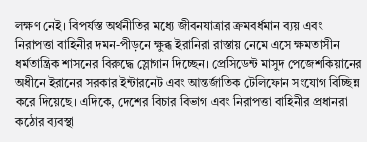লক্ষণ নেই। বিপর্যস্ত অর্থনীতির মধ্যে জীবনযাত্রার ক্রমবর্ধমান ব্যয় এবং নিরাপত্তা বাহিনীর দমন-পীড়নে ক্ষুব্ধ ইরানিরা রাস্তায় নেমে এসে ক্ষমতাসীন ধর্মতান্ত্রিক শাসনের বিরুদ্ধে স্লোগান দিচ্ছেন। প্রেসিডেন্ট মাসুদ পেজেশকিয়ানের অধীনে ইরানের সরকার ইন্টারনেট এবং আন্তর্জাতিক টেলিফোন সংযোগ বিচ্ছিন্ন করে দিয়েছে। এদিকে, দেশের বিচার বিভাগ এবং নিরাপত্তা বাহিনীর প্রধানরা কঠোর ব্যবস্থা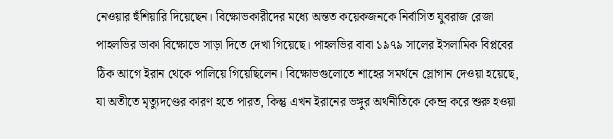নেওয়ার হুঁশিয়ারি দিয়েছেন। বিক্ষোভকারীদের মধ্যে অন্তত কয়েকজনকে নির্বাসিত যুবরাজ রেজা পাহলভির ডাকা বিক্ষোভে সাড়া দিতে দেখা গিয়েছে। পাহলভির বাবা ১৯৭৯ সালের ইসলামিক বিপ্লবের ঠিক আগে ইরান থেকে পালিয়ে গিয়েছিলেন। বিক্ষোভগুলোতে শাহের সমর্থনে স্লোগান দেওয়া হয়েছে, যা অতীতে মৃত্যুদণ্ডের কারণ হতে পারত, কিন্তু এখন ইরানের ভঙ্গুর অর্থনীতিকে কেন্দ্র করে শুরু হওয়া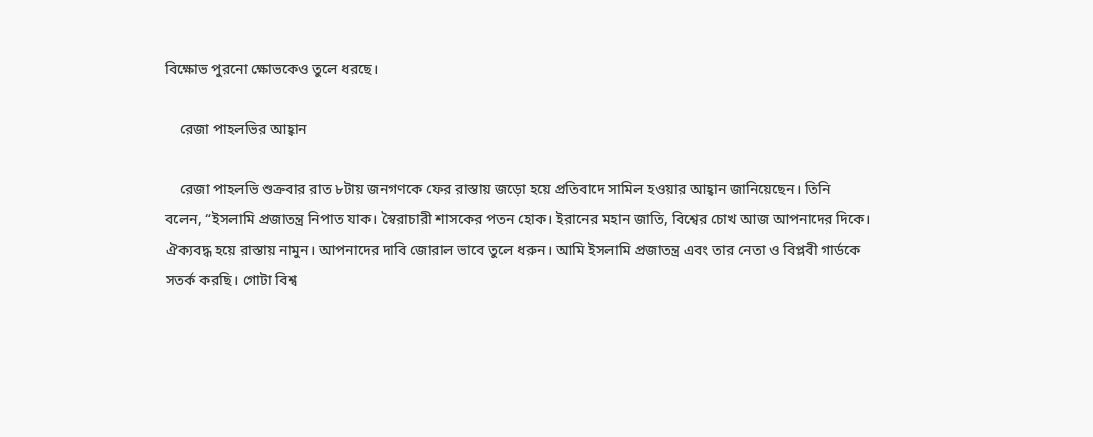বিক্ষোভ পুরনো ক্ষোভকেও তুলে ধরছে।

    রেজা পাহলভির আহ্বান

    রেজা পাহলভি শুক্রবার রাত ৮টায় জনগণকে ফের রাস্তায় জড়ো হয়ে প্রতিবাদে সামিল হওয়ার আহ্বান জানিয়েছেন। তিনি বলেন, “ইসলামি প্রজাতন্ত্র নিপাত যাক। স্বৈরাচারী শাসকের পতন হোক। ইরানের মহান জাতি, বিশ্বের চোখ আজ আপনাদের দিকে। ঐক্যবদ্ধ হয়ে রাস্তায় নামুন। আপনাদের দাবি জোরাল ভাবে তুলে ধরুন। আমি ইসলামি প্রজাতন্ত্র এবং তার নেতা ও বিপ্লবী গার্ডকে সতর্ক করছি। গোটা বিশ্ব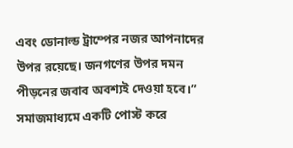এবং ডোনাল্ড ট্রাম্পের নজর আপনাদের উপর রয়েছে। জনগণের উপর দমন পীড়নের জবাব অবশ্যই দেওয়া হবে।” সমাজমাধ্যমে একটি পোস্ট করে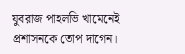যুবরাজ পাহলভি খামেনেই প্রশাসনকে তোপ দাগেন।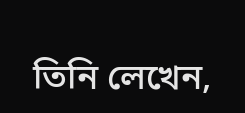তিনি লেখেন,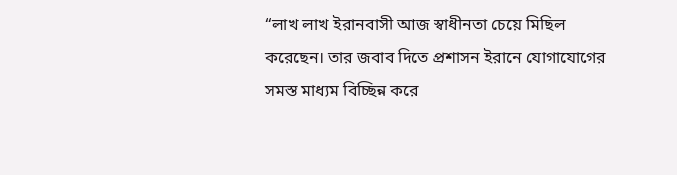“লাখ লাখ ইরানবাসী আজ স্বাধীনতা চেয়ে মিছিল করেছেন। তার জবাব দিতে প্রশাসন ইরানে যোগাযোগের সমস্ত মাধ্যম বিচ্ছিন্ন করে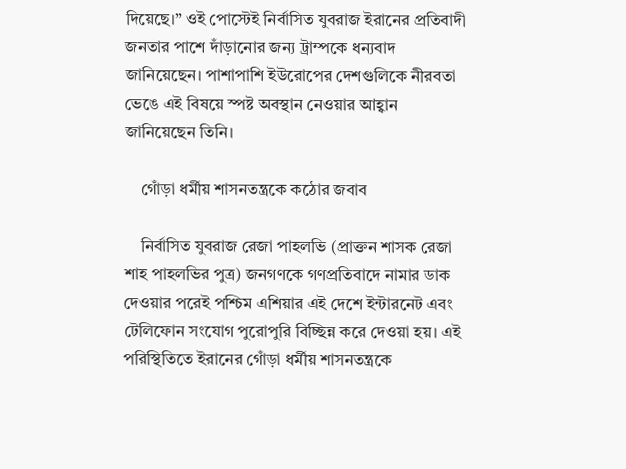দিয়েছে।” ওই পোস্টেই নির্বাসিত যুবরাজ ইরানের প্রতিবাদী জনতার পাশে দাঁড়ানোর জন্য ট্রাম্পকে ধন্যবাদ জানিয়েছেন। পাশাপাশি ইউরোপের দেশগুলিকে নীরবতা ভেঙে এই বিষয়ে স্পষ্ট অবস্থান নেওয়ার আহ্বান জানিয়েছেন তিনি।

    গোঁড়া ধর্মীয় শাসনতন্ত্রকে কঠোর জবাব

    নির্বাসিত যুবরাজ রেজা পাহলভি (প্রাক্তন শাসক রেজা শাহ পাহলভির পুত্র) জনগণকে গণপ্রতিবাদে নামার ডাক দেওয়ার পরেই পশ্চিম এশিয়ার এই দেশে ইন্টারনেট এবং টেলিফোন সংযোগ পুরোপুরি বিচ্ছিন্ন করে দেওয়া হয়। এই পরিস্থিতিতে ইরানের গোঁড়া ধর্মীয় শাসনতন্ত্রকে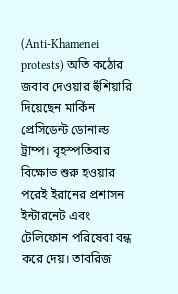(Anti-Khamenei protests) অতি কঠোর জবাব দেওয়ার হুঁশিয়ারি দিয়েছেন মার্কিন প্রেসিডেন্ট ডোনাল্ড ট্রাম্প। বৃহস্পতিবার বিক্ষোভ শুরু হওয়ার পরেই ইরানের প্রশাসন ইন্টারনেট এবং টেলিফোন পরিষেবা বন্ধ করে দেয়। তাবরিজ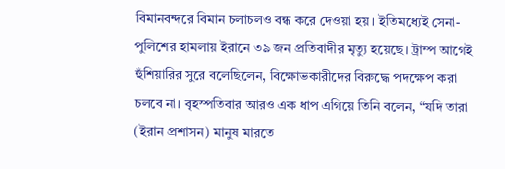বিমানবন্দরে বিমান চলাচলও বন্ধ করে দেওয়া হয়। ইতিমধ্যেই সেনা-পুলিশের হামলায় ইরানে ৩৯ জন প্রতিবাদীর মৃত্যু হয়েছে। ট্রাম্প আগেই হুঁশিয়ারির সুরে বলেছিলেন, বিক্ষোভকারীদের বিরুদ্ধে পদক্ষেপ করা চলবে না। বৃহস্পতিবার আরও এক ধাপ এগিয়ে তিনি বলেন, “যদি তারা (ইরান প্রশাসন) মানুষ মারতে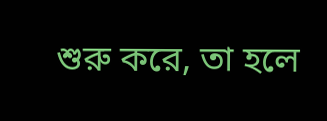শুরু করে, তা হলে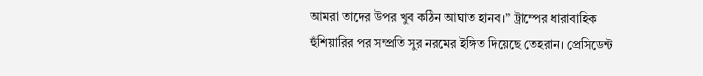আমরা তাদের উপর খুব কঠিন আঘাত হানব।” ট্রাম্পের ধারাবাহিক হুঁশিয়ারির পর সম্প্রতি সুর নরমের ইঙ্গিত দিয়েছে তেহরান। প্রেসিডেন্ট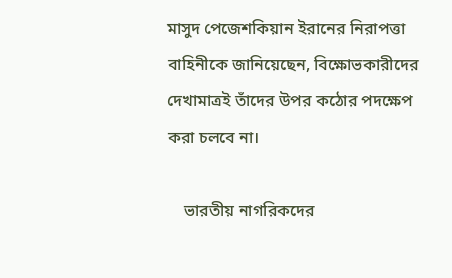মাসুদ পেজেশকিয়ান ইরানের নিরাপত্তা বাহিনীকে জানিয়েছেন, বিক্ষোভকারীদের দেখামাত্রই তাঁদের উপর কঠোর পদক্ষেপ করা চলবে না।

    ভারতীয় নাগরিকদের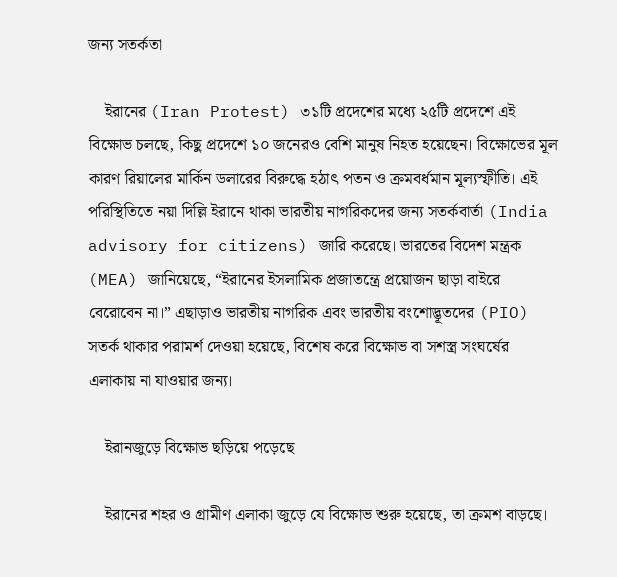জন্য সতর্কতা

    ইরানের (Iran Protest) ৩১টি প্রদেশের মধ্যে ২৫টি প্রদেশে এই বিক্ষোভ চলছে, কিছু প্রদেশে ১০ জনেরও বেশি মানুষ নিহত হয়েছেন। বিক্ষোভের মূল কারণ রিয়ালের মার্কিন ডলারের বিরুদ্ধে হঠাৎ পতন ও ক্রমবর্ধমান মূল্যস্ফীতি। এই পরিস্থিতিতে নয়া দিল্লি ইরানে থাকা ভারতীয় নাগরিকদের জন্য সতর্কবার্তা (India advisory for citizens) জারি করেছে। ভারতের বিদেশ মন্ত্রক (MEA) জানিয়েছে, “ইরানের ইসলামিক প্রজাতন্ত্রে প্রয়োজন ছাড়া বাইরে বেরোবেন না।” এছাড়াও ভারতীয় নাগরিক এবং ভারতীয় বংশোদ্ভূতদের (PIO) সতর্ক থাকার পরামর্শ দেওয়া হয়েছে, বিশেষ করে বিক্ষোভ বা সশস্ত্র সংঘর্ষের এলাকায় না যাওয়ার জন্য।

    ইরানজুড়ে বিক্ষোভ ছড়িয়ে পড়েছে

    ইরানের শহর ও গ্রামীণ এলাকা জুড়ে যে বিক্ষোভ শুরু হয়েছে, তা ক্রমশ বাড়ছে।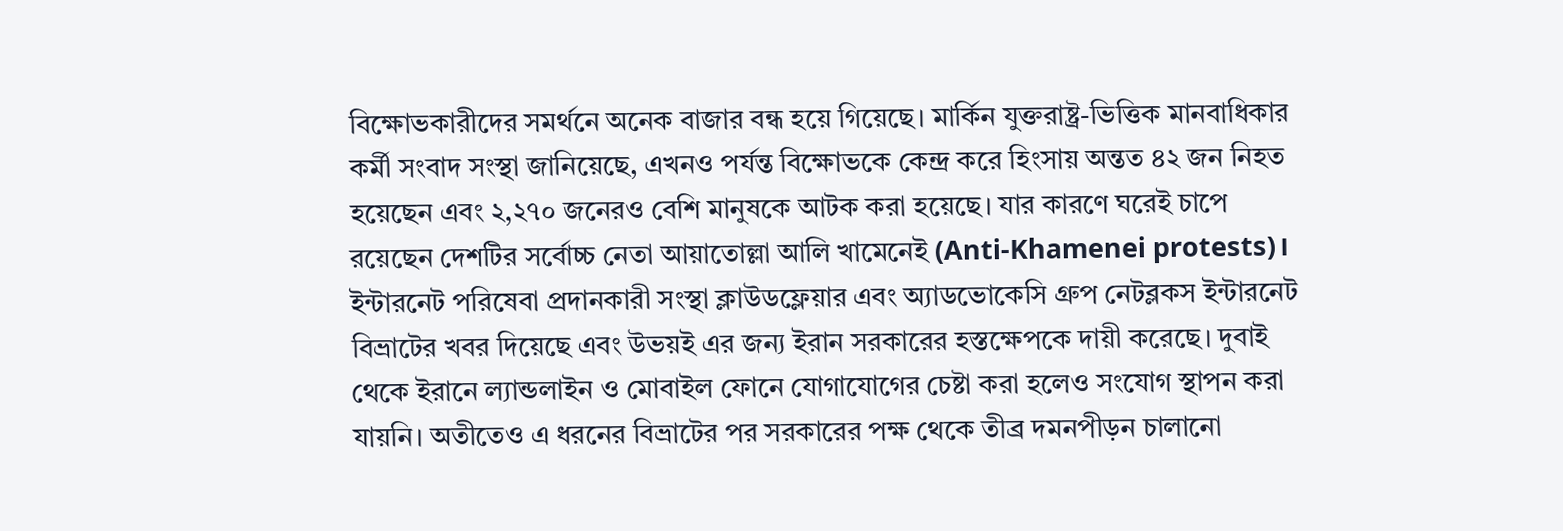বিক্ষোভকারীদের সমর্থনে অনেক বাজার বন্ধ হয়ে গিয়েছে। মার্কিন যুক্তরাষ্ট্র-ভিত্তিক মানবাধিকার কর্মী সংবাদ সংস্থা জানিয়েছে, এখনও পর্যন্ত বিক্ষোভকে কেন্দ্র করে হিংসায় অন্তত ৪২ জন নিহত হয়েছেন এবং ২,২৭০ জনেরও বেশি মানুষকে আটক করা হয়েছে। যার কারণে ঘরেই চাপে রয়েছেন দেশটির সর্বোচ্চ নেতা আয়াতোল্লা আলি খামেনেই (Anti-Khamenei protests)। ইন্টারনেট পরিষেবা প্রদানকারী সংস্থা ক্লাউডফ্লেয়ার এবং অ্যাডভোকেসি গ্রুপ নেটব্লকস ইন্টারনেট বিভ্রাটের খবর দিয়েছে এবং উভয়ই এর জন্য ইরান সরকারের হস্তক্ষেপকে দায়ী করেছে। দুবাই থেকে ইরানে ল্যান্ডলাইন ও মোবাইল ফোনে যোগাযোগের চেষ্টা করা হলেও সংযোগ স্থাপন করা যায়নি। অতীতেও এ ধরনের বিভ্রাটের পর সরকারের পক্ষ থেকে তীব্র দমনপীড়ন চালানো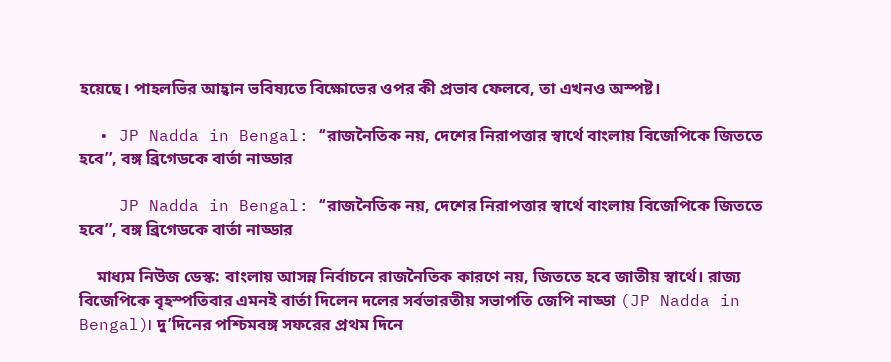হয়েছে। পাহলভির আহ্বান ভবিষ্যতে বিক্ষোভের ওপর কী প্রভাব ফেলবে, তা এখনও অস্পষ্ট।

  • JP Nadda in Bengal: ‘‘রাজনৈতিক নয়, দেশের নিরাপত্তার স্বার্থে বাংলায় বিজেপিকে জিততে হবে’’, বঙ্গ ব্রিগেডকে বার্তা নাড্ডার

    JP Nadda in Bengal: ‘‘রাজনৈতিক নয়, দেশের নিরাপত্তার স্বার্থে বাংলায় বিজেপিকে জিততে হবে’’, বঙ্গ ব্রিগেডকে বার্তা নাড্ডার

    মাধ্যম নিউজ ডেস্ক: বাংলায় আসন্ন নির্বাচনে রাজনৈতিক কারণে নয়, জিততে হবে জাতীয় স্বার্থে। রাজ্য বিজেপিকে বৃহস্পতিবার এমনই বার্তা দিলেন দলের সর্বভারতীয় সভাপতি জেপি নাড্ডা (JP Nadda in Bengal)। দু’দিনের পশ্চিমবঙ্গ সফরের প্রথম দিনে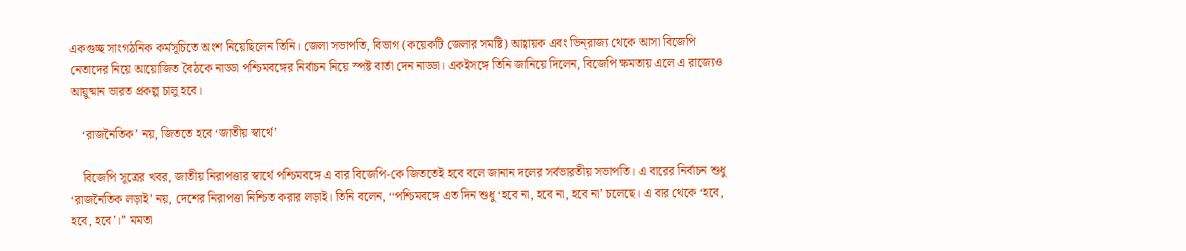একগুচ্ছ সাংগঠনিক কর্মসূচিতে অংশ নিয়েছিলেন তিনি। জেলা সভাপতি, বিভাগ (কয়েকটি জেলার সমষ্টি) আহ্বায়ক এবং ভিন্‌রাজ্য থেকে আসা বিজেপি নেতাদের নিয়ে আয়োজিত বৈঠকে নাড্ডা পশ্চিমবঙ্গের নির্বাচন নিয়ে স্পষ্ট বার্তা দেন নাড্ডা। একইসঙ্গে তিনি জানিয়ে দিলেন, বিজেপি ক্ষমতায় এলে এ রাজ্যেও আয়ুষ্মান ভারত প্রকল্প চালু হবে।

    ‘রাজনৈতিক’ নয়, জিততে হবে ‘জাতীয় স্বার্থে’

    বিজেপি সূত্রের খবর, জাতীয় নিরাপত্তার স্বার্থে পশ্চিমবঙ্গে এ বার বিজেপি-কে জিততেই হবে বলে জানান দলের সর্বভারতীয় সভাপতি। এ বারের নির্বাচন শুধু ‘রাজনৈতিক লড়াই’ নয়, দেশের নিরাপত্তা নিশ্চিত করার লড়াই। তিনি বলেন, ‘‘পশ্চিমবঙ্গে এত দিন শুধু ‘হবে না, হবে না, হবে না’ চলেছে। এ বার থেকে ‘হবে, হবে, হবে’।’’ মমতা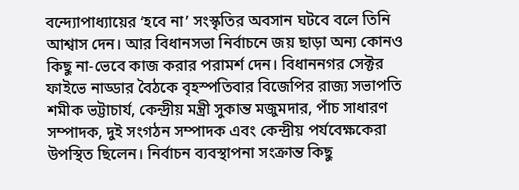বন্দ্যোপাধ্যায়ের ‘হবে না’ সংস্কৃতির অবসান ঘটবে বলে তিনি আশ্বাস দেন। আর বিধানসভা নির্বাচনে জয় ছাড়া অন্য কোনও কিছু না-ভেবে কাজ করার পরামর্শ দেন। বিধাননগর সেক্টর ফাইভে নাড্ডার বৈঠকে বৃহস্পতিবার বিজেপির রাজ্য সভাপতি শমীক ভট্টাচার্য, কেন্দ্রীয় মন্ত্রী সুকান্ত মজুমদার, পাঁচ সাধারণ সম্পাদক, দুই সংগঠন সম্পাদক এবং কেন্দ্রীয় পর্যবেক্ষকেরা উপস্থিত ছিলেন। নির্বাচন ব্যবস্থাপনা সংক্রান্ত কিছু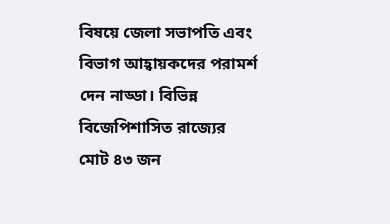বিষয়ে জেলা সভাপতি এবং বিভাগ আহ্বায়কদের পরামর্শ দেন নাড্ডা। বিভিন্ন বিজেপিশাসিত রাজ্যের মোট ৪৩ জন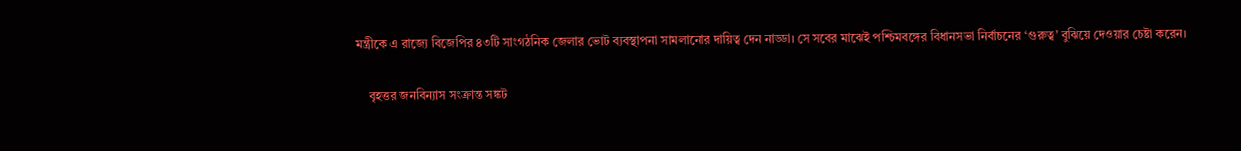মন্ত্রীকে এ রাজ্যে বিজেপির ৪৩টি সাংগঠনিক জেলার ভোট ব্যবস্থাপনা সামলানোর দায়িত্ব দেন নাড্ডা। সে সবের মাঝেই পশ্চিমবঙ্গের বিধানসভা নির্বাচনের ‘গুরুত্ব’ বুঝিয়ে দেওয়ার চেষ্টা করেন।

    বৃহত্তর জনবিন্যাস সংক্রান্ত সঙ্কট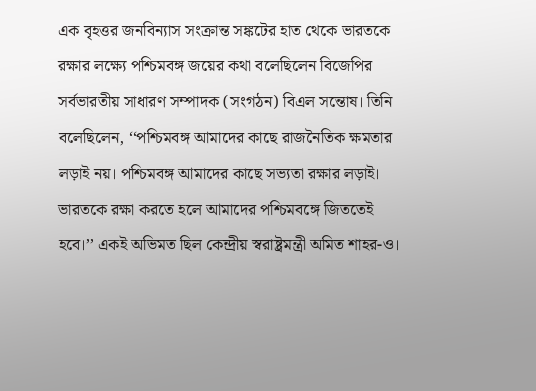এক বৃহত্তর জনবিন্যাস সংক্রান্ত সঙ্কটের হাত থেকে ভারতকে রক্ষার লক্ষ্যে পশ্চিমবঙ্গ জয়ের কথা বলেছিলেন বিজেপির সর্বভারতীয় সাধারণ সম্পাদক (সংগঠন) বিএল সন্তোষ। তিনি বলেছিলেন, ‘‘পশ্চিমবঙ্গ আমাদের কাছে রাজনৈতিক ক্ষমতার লড়াই নয়। পশ্চিমবঙ্গ আমাদের কাছে সভ্যতা রক্ষার লড়াই। ভারতকে রক্ষা করতে হলে আমাদের পশ্চিমবঙ্গে জিততেই হবে।’’ একই অভিমত ছিল কেন্দ্রীয় স্বরাষ্ট্রমন্ত্রী অমিত শাহর-ও।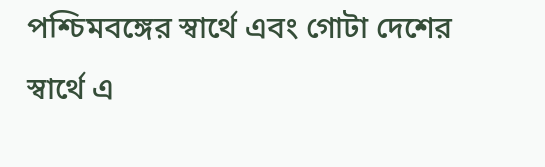পশ্চিমবঙ্গের স্বার্থে এবং গোটা দেশের স্বার্থে এ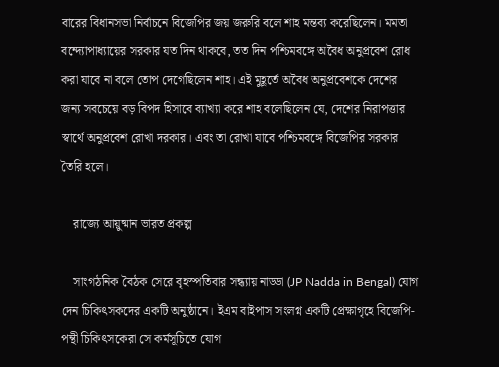বারের বিধানসভা নির্বাচনে বিজেপির জয় জরুরি বলে শাহ মন্তব্য করেছিলেন। মমতা বন্দ্যোপাধ্যায়ের সরকার যত দিন থাকবে, তত দিন পশ্চিমবঙ্গে অবৈধ অনুপ্রবেশ রোধ করা যাবে না বলে তোপ দেগেছিলেন শাহ। এই মুহূর্তে অবৈধ অনুপ্রবেশকে দেশের জন্য সবচেয়ে বড় বিপদ হিসাবে ব্যাখ্যা করে শাহ বলেছিলেন যে, দেশের নিরাপত্তার স্বার্থে অনুপ্রবেশ রোখা দরকার। এবং তা রোখা যাবে পশ্চিমবঙ্গে বিজেপির সরকার তৈরি হলে।

    রাজ্যে আয়ুষ্মান ভারত প্রকল্প

    সাংগঠনিক বৈঠক সেরে বৃহস্পতিবার সন্ধ্যায় নাড্ডা (JP Nadda in Bengal) যোগ দেন চিকিৎসকদের একটি অনুষ্ঠানে। ইএম বাইপাস সংলগ্ন একটি প্রেক্ষাগৃহে বিজেপি-পন্থী চিকিৎসকেরা সে কর্মসূচিতে যোগ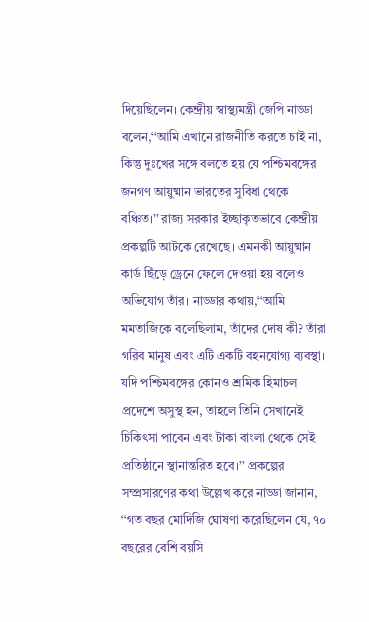দিয়েছিলেন। কেন্দ্রীয় স্বাস্থ্যমন্ত্রী জেপি নাড্ডা বলেন,‘‘আমি এখানে রাজনীতি করতে চাই না, কিন্তু দুঃখের সঙ্গে বলতে হয় যে পশ্চিমবঙ্গের জনগণ আয়ুষ্মান ভারতের সুবিধা থেকে বঞ্চিত।’’ রাজ্য সরকার ইচ্ছাকৃতভাবে কেন্দ্রীয় প্রকল্পটি আটকে রেখেছে। এমনকী আয়ুষ্মান কার্ড ছিঁড়ে ড্রেনে ফেলে দেওয়া হয় বলেও অভিযোগ তাঁর। নাড্ডার কথায়,‘‘আমি মমতাজিকে বলেছিলাম, তাঁদের দোষ কী? তাঁরা গরিব মানুষ এবং এটি একটি বহনযোগ্য ব্যবস্থা। যদি পশ্চিমবঙ্গের কোনও শ্রমিক হিমাচল প্রদেশে অসুস্থ হন, তাহলে তিনি সেখানেই চিকিৎসা পাবেন এবং টাকা বাংলা থেকে সেই প্রতিষ্ঠানে স্থানান্তরিত হবে।’’ প্রকল্পের সম্প্রসারণের কথা উল্লেখ করে নাড্ডা জানান, ‘‘গত বছর মোদিজি ঘোষণা করেছিলেন যে, ৭০ বছরের বেশি বয়সি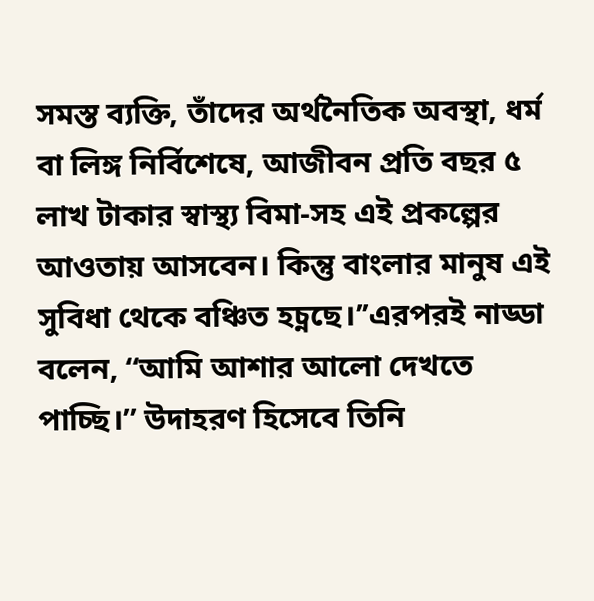সমস্ত ব্যক্তি, তাঁদের অর্থনৈতিক অবস্থা, ধর্ম বা লিঙ্গ নির্বিশেষে, আজীবন প্রতি বছর ৫ লাখ টাকার স্বাস্থ্য বিমা-সহ এই প্রকল্পের আওতায় আসবেন। কিন্তু বাংলার মানুষ এই সুবিধা থেকে বঞ্চিত হচ্নছে।’’এরপরই নাড্ডা বলেন, ‘‘আমি আশার আলো দেখতে পাচ্ছি।’’ উদাহরণ হিসেবে তিনি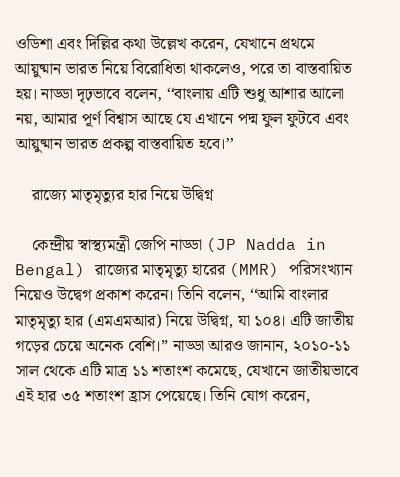ওডিশা এবং দিল্লির কথা উল্লেখ করেন, যেখানে প্রথমে আয়ুষ্মান ভারত নিয়ে বিরোধিতা থাকলেও, পরে তা বাস্তবায়িত হয়। নাড্ডা দৃঢ়ভাবে বলেন, ‘‘বাংলায় এটি শুধু আশার আলো নয়, আমার পূর্ণ বিশ্বাস আছে যে এখানে পদ্ম ফুল ফুটবে এবং আয়ুষ্মান ভারত প্রকল্প বাস্তবায়িত হবে।’’

    রাজ্যে মাতৃমৃত্যুর হার নিয়ে উদ্বিগ্ন

    কেন্দ্রীয় স্বাস্থ্যমন্ত্রী জেপি নাড্ডা (JP Nadda in Bengal) রাজ্যের মাতৃমৃত্যু হারের (MMR) পরিসংখ্যান নিয়েও উদ্বেগ প্রকাশ করেন। তিনি বলেন, ‘‘আমি বাংলার মাতৃমৃত্যু হার (এমএমআর) নিয়ে উদ্বিগ্ন, যা ১০৪। এটি জাতীয় গড়ের চেয়ে অনেক বেশি।” নাড্ডা আরও জানান, ২০১০-১১ সাল থেকে এটি মাত্র ১১ শতাংশ কমেছে, যেখানে জাতীয়ভাবে এই হার ৩৫ শতাংশ হ্রাস পেয়েছে। তিনি যোগ করেন,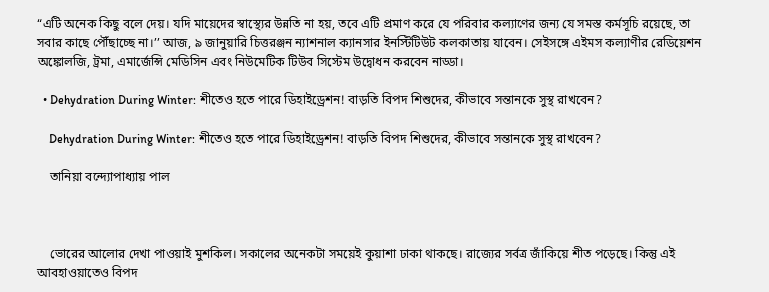“এটি অনেক কিছু বলে দেয়। যদি মায়েদের স্বাস্থ্যের উন্নতি না হয়, তবে এটি প্রমাণ করে যে পরিবার কল্যাণের জন্য যে সমস্ত কর্মসূচি রয়েছে, তা সবার কাছে পৌঁছাচ্ছে না।’’ আজ, ৯ জানুয়ারি চিত্তরঞ্জন ন্যাশনাল ক্যানসার ইনস্টিটিউট কলকাতায় যাবেন। সেইসঙ্গে এইমস কল্যাণীর রেডিয়েশন অঙ্কোলজি, ট্রমা, এমার্জেন্সি মেডিসিন এবং নিউমেটিক টিউব সিস্টেম উদ্বোধন করবেন নাড্ডা।

  • Dehydration During Winter: শীতেও হতে পারে ডিহাইড্রেশন! বাড়তি বিপদ শিশুদের, কীভাবে সন্তানকে সুস্থ রাখবেন?

    Dehydration During Winter: শীতেও হতে পারে ডিহাইড্রেশন! বাড়তি বিপদ শিশুদের, কীভাবে সন্তানকে সুস্থ রাখবেন?

    তানিয়া বন্দ্যোপাধ্যায় পাল



    ভোরের আলোর দেখা পাওয়াই মুশকিল। সকালের অনেকটা সময়েই কুয়াশা ঢাকা থাকছে। রাজ্যের সর্বত্র জাঁকিয়ে শীত পড়েছে। কিন্তু এই আবহাওয়াতেও বিপদ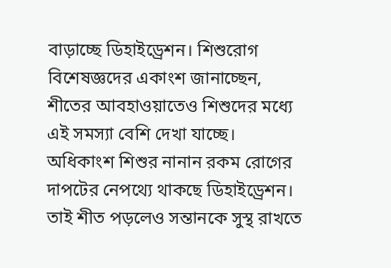বাড়াচ্ছে ডিহাইড্রেশন। শিশুরোগ বিশেষজ্ঞদের একাংশ জানাচ্ছেন, শীতের আবহাওয়াতেও শিশুদের মধ্যে এই সমস্যা বেশি দেখা যাচ্ছে। অধিকাংশ শিশুর নানান রকম রোগের দাপটের নেপথ্যে থাকছে ডিহাইড্রেশন। তাই শীত পড়লেও সন্তানকে সুস্থ রাখতে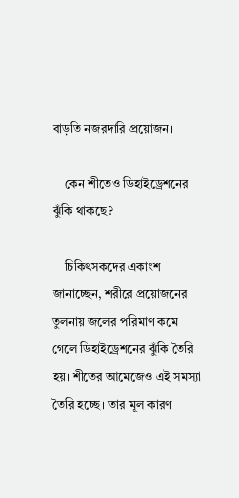বাড়তি নজরদারি প্রয়োজন।

    কেন শীতেও ডিহাইড্রেশনের ঝুঁকি থাকছে?

    চিকিৎসকদের একাংশ জানাচ্ছেন, শরীরে প্রয়োজনের তুলনায় জলের পরিমাণ কমে গেলে ডিহাইড্রেশনের ঝুঁকি তৈরি হয়। শীতের আমেজেও এই সমস্যা তৈরি হচ্ছে। তার মূল কারণ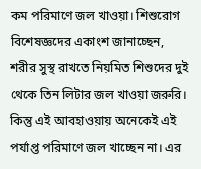কম পরিমাণে জল খাওয়া। শিশুরোগ বিশেষজ্ঞদের একাংশ জানাচ্ছেন, শরীর সুস্থ রাখতে নিয়মিত শিশুদের দুই থেকে তিন লিটার জল খাওয়া জরুরি। কিন্তু এই আবহাওয়ায় অনেকেই এই পর্যাপ্ত পরিমাণে জল খাচ্ছেন না। এর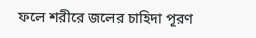ফলে শরীরে জলের চাহিদা পূরণ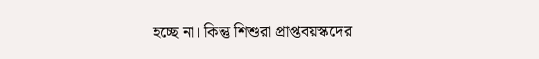হচ্ছে না। কিন্তু শিশুরা প্রাপ্তবয়স্কদের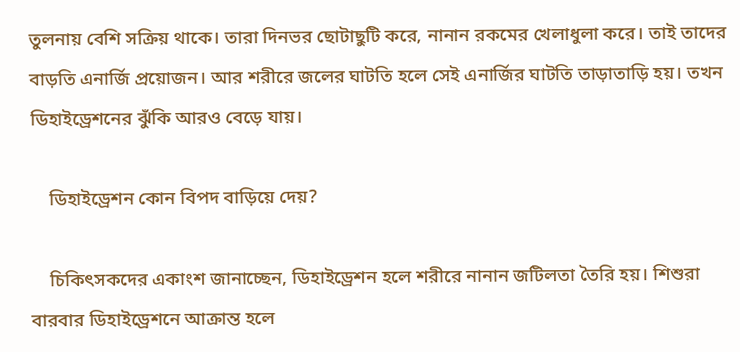তুলনায় বেশি সক্রিয় থাকে। তারা দিনভর ছোটাছুটি করে, নানান রকমের খেলাধুলা করে। তাই তাদের বাড়তি এনার্জি প্রয়োজন। আর শরীরে জলের ঘাটতি হলে সেই এনার্জির ঘাটতি তাড়াতাড়ি হয়। তখন ডিহাইড্রেশনের ঝুঁকি আরও বেড়ে যায়।

    ডিহাইড্রেশন কোন বিপদ বাড়িয়ে দেয়?

    চিকিৎসকদের একাংশ জানাচ্ছেন, ডিহাইড্রেশন হলে শরীরে নানান জটিলতা তৈরি হয়। শিশুরা বারবার ডিহাইড্রেশনে আক্রান্ত হলে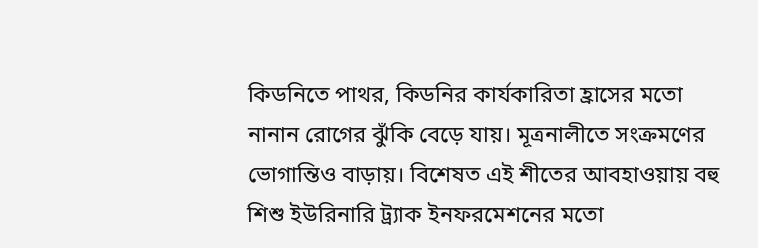কিডনিতে পাথর, কিডনির কার্যকারিতা হ্রাসের মতো নানান রোগের ঝুঁকি বেড়ে যায়। মূত্রনালীতে সংক্রমণের ভোগান্তিও বাড়ায়।‌ বিশেষত এই শীতের আবহাওয়ায় বহু শিশু ইউরিনারি ট্র্যাক ইনফরমেশনের মতো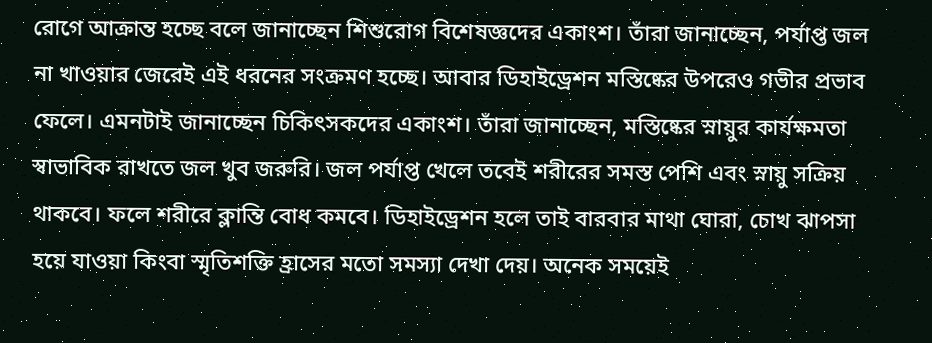রোগে আক্রান্ত হচ্ছে বলে জানাচ্ছেন শিশুরোগ বিশেষজ্ঞদের একাংশ। তাঁরা জানাচ্ছেন, পর্যাপ্ত জল না খাওয়ার জেরেই এই ধরনের সংক্রমণ হচ্ছে। আবার ডিহাইড্রেশন মস্তিষ্কের উপরেও গভীর প্রভাব ফেলে। এমনটাই জানাচ্ছেন চিকিৎসকদের একাংশ। তাঁরা জানাচ্ছেন, মস্তিষ্কের স্নায়ুর কার্যক্ষমতা স্বাভাবিক রাখতে জল খুব জরুরি। জল পর্যাপ্ত খেলে তবেই শরীরের সমস্ত পেশি এবং স্নায়ু সক্রিয় থাকবে। ফলে শরীরে ক্লান্তি বোধ কমবে। ডিহাইড্রেশন হলে তাই বারবার মাথা ঘোরা, চোখ ঝাপসা হয়ে যাওয়া কিংবা স্মৃতিশক্তি হ্রাসের মতো সমস্যা দেখা দেয়। অনেক সময়েই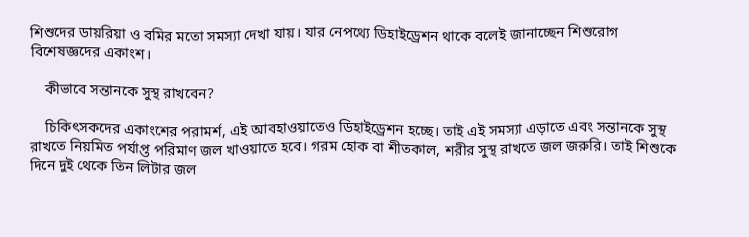শিশুদের ডায়রিয়া ও বমির মতো সমস্যা দেখা যায়। যার নেপথ্যে ডিহাইড্রেশন থাকে বলেই জানাচ্ছেন শিশুরোগ বিশেষজ্ঞদের একাংশ।

    কীভাবে সন্তানকে সুস্থ রাখবেন?

    চিকিৎসকদের একাংশের পরামর্শ, এই আবহাওয়াতেও ডিহাইড্রেশন হচ্ছে। তাই এই সমস্যা এড়াতে এবং সন্তানকে সুস্থ রাখতে নিয়মিত পর্যাপ্ত পরিমাণ জল খাওয়াতে হবে। গরম হোক বা শীতকাল, শরীর সুস্থ রাখতে জল জরুরি। তাই শিশুকে দিনে দুই থেকে তিন লিটার জল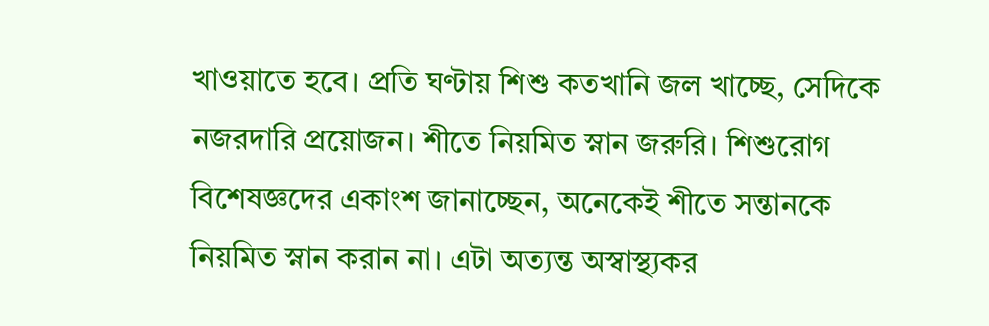খাওয়াতে হবে। প্রতি ঘণ্টায় শিশু কতখানি জল খাচ্ছে, সেদিকে নজরদারি প্রয়োজন। শীতে নিয়মিত স্নান জরুরি। শিশুরোগ বিশেষজ্ঞদের একাংশ জানাচ্ছেন, অনেকেই শীতে সন্তানকে নিয়মিত স্নান করান না। এটা অত্যন্ত অস্বাস্থ্যকর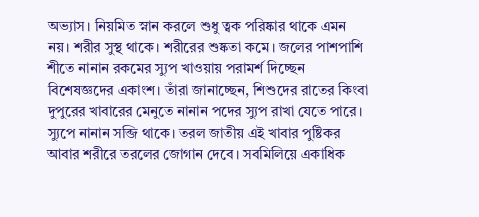অভ্যাস। নিয়মিত স্নান করলে শুধু ত্বক পরিষ্কার থাকে এমন নয়। শরীর সুস্থ থাকে। শরীরের শুষ্কতা কমে। জলের পাশপাশি শীতে নানান রকমের স্যুপ খাওয়ায় পরামর্শ দিচ্ছেন বিশেষজ্ঞদের একাংশ। তাঁরা জানাচ্ছেন, শিশুদের রাতের কিংবা দুপুরের খাবারের মেনুতে নানান পদের স্যুপ রাখা যেতে পারে। স্যুপে নানান সব্জি থাকে। তরল জাতীয় এই খাবার পুষ্টিকর আবার শরীরে তরলের জোগান দেবে। সবমিলিয়ে একাধিক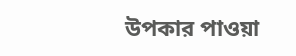উপকার পাওয়া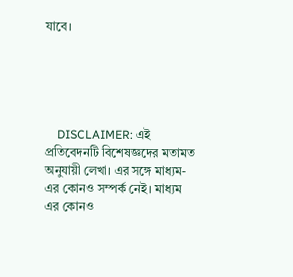যাবে।





    DISCLAIMER: এই প্রতিবেদনটি বিশেষজ্ঞদের মতামত অনুযায়ী লেখা। এর সঙ্গে মাধ্যম-এর কোনও সম্পর্ক নেই। মাধ্যম এর কোনও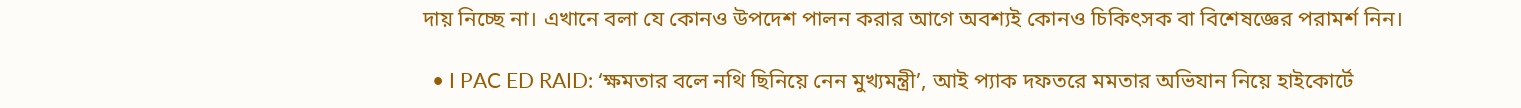দায় নিচ্ছে না। এখানে বলা যে কোনও উপদেশ পালন করার আগে অবশ্যই কোনও চিকিৎসক বা বিশেষজ্ঞের পরামর্শ নিন।

  • I PAC ED RAID: ‘ক্ষমতার বলে নথি ছিনিয়ে নেন মুখ্যমন্ত্রী’, আই প্যাক দফতরে মমতার অভিযান নিয়ে হাইকোর্টে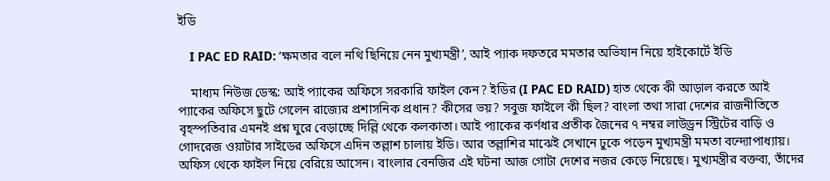ইডি

    I PAC ED RAID: ‘ক্ষমতার বলে নথি ছিনিয়ে নেন মুখ্যমন্ত্রী’, আই প্যাক দফতরে মমতার অভিযান নিয়ে হাইকোর্টে ইডি

    মাধ্যম নিউজ ডেস্ক: আই প্যাকের অফিসে সরকারি ফাইল কেন? ইডির (I PAC ED RAID) হাত থেকে কী আড়াল করতে আই প্যাকের অফিসে ছুটে গেলেন রাজ্যের প্রশাসনিক প্রধান? কীসের ভয়? সবুজ ফাইলে কী ছিল? বাংলা তথা সারা দেশের রাজনীতিতে বৃহস্পতিবার এমনই প্রশ্ন ঘুরে বেড়াচ্ছে দিল্লি থেকে কলকাতা। আই প্যাকের কর্ণধার প্রতীক জৈনের ৭ নম্বর লাউড্রন স্ট্রিটের বাড়ি ও গোদরেজ ওয়াটার সাইডের অফিসে এদিন তল্লাশ চালায় ইডি। আর তল্লাশির মাঝেই সেখানে ঢুকে পড়েন মুখ্যমন্ত্রী মমতা বন্দ্যোপাধ্যায়। অফিস থেকে ফাইল নিয়ে বেরিয়ে আসেন। বাংলার বেনজির এই ঘটনা আজ গোটা দেশের নজর কেড়ে নিয়েছে। মুখ্যমন্ত্রীর বক্তব্য, তাঁদের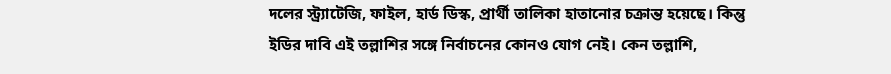দলের স্ট্র্যাটেজি, ফাইল, হার্ড ডিস্ক, প্রার্থী তালিকা হাতানোর চক্রান্ত হয়েছে। কিন্তু ইডির দাবি এই তল্লাশির সঙ্গে নির্বাচনের কোনও যোগ নেই। কেন তল্লাশি,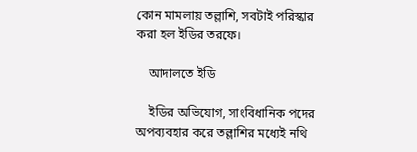কোন মামলায় তল্লাশি, সবটাই পরিস্কার করা হল ইডির তরফে।

    আদালতে ইডি

    ইডির অভিযোগ, সাংবিধানিক পদের অপব্যবহার করে তল্লাশির মধ্যেই নথি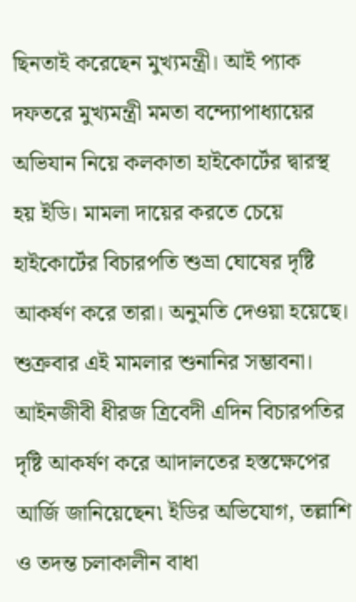ছিনতাই করেছেন মুখ্যমন্ত্রী। আই প্যাক দফতরে মুখ্যমন্ত্রী মমতা বন্দ্যোপাধ্যায়ের অভিযান নিয়ে কলকাতা হাইকোর্টের দ্বারস্থ হয় ইডি। মামলা দায়ের করতে চেয়ে হাইকোর্টের বিচারপতি শুভ্রা ঘোষের দৃষ্টি আকর্ষণ করে তারা। অনুমতি দেওয়া হয়েছে। শুক্রবার এই মামলার শুনানির সম্ভাবনা। আইনজীবী ধীরজ ত্রিবেদী এদিন বিচারপতির দৃষ্টি আকর্ষণ করে আদালতের হস্তক্ষেপের আর্জি জানিয়েছেন৷ ইডির অভিযোগ, তল্লাশি ও তদন্ত চলাকালীন বাধা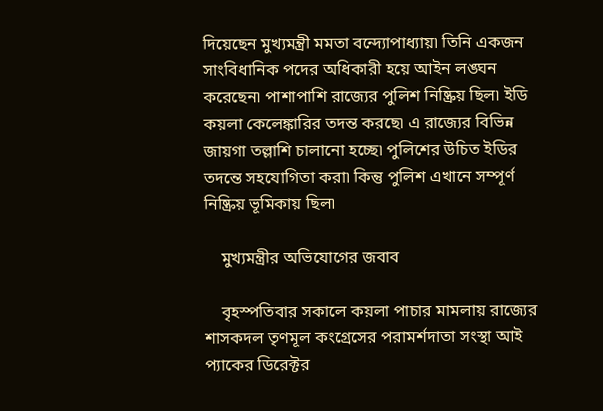দিয়েছেন মুখ্যমন্ত্রী মমতা বন্দ্যোপাধ্যায়৷ তিনি একজন সাংবিধানিক পদের অধিকারী হয়ে আইন লঙ্ঘন করেছেন৷ পাশাপাশি রাজ্যের পুলিশ নিষ্ক্রিয় ছিল৷ ইডি কয়লা কেলেঙ্কারির তদন্ত করছে৷ এ রাজ্যের বিভিন্ন জায়গা তল্লাশি চালানো হচ্ছে৷ পুলিশের উচিত ইডির তদন্তে সহযোগিতা করা৷ কিন্তু পুলিশ এখানে সম্পূর্ণ নিষ্ক্রিয় ভূমিকায় ছিল৷

    মুখ্যমন্ত্রীর অভিযোগের জবাব

    বৃহস্পতিবার সকালে কয়লা পাচার মামলায় রাজ্যের শাসকদল তৃণমূল কংগ্রেসের পরামর্শদাতা সংস্থা আই প্যাকের ডিরেক্টর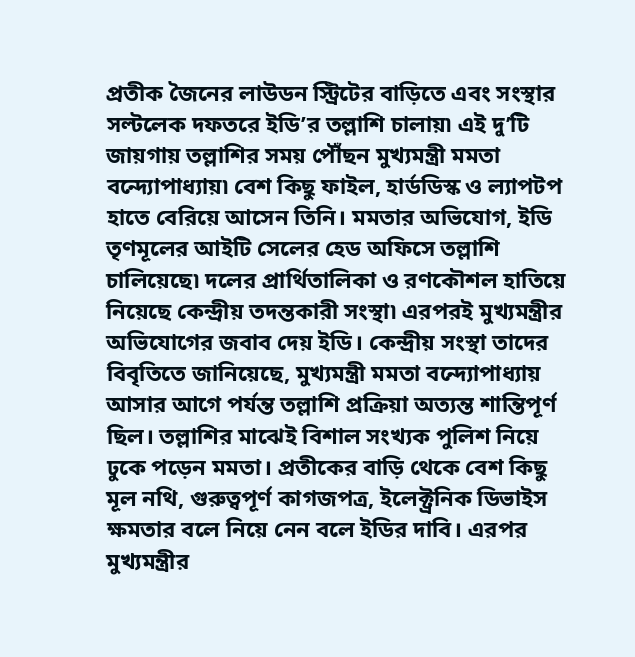প্রতীক জৈনের লাউডন স্ট্রিটের বাড়িতে এবং সংস্থার সল্টলেক দফতরে ইডি’র তল্লাশি চালায়৷ এই দু’টি জায়গায় তল্লাশির সময় পৌঁছন মুখ্যমন্ত্রী মমতা বন্দ্যোপাধ্যায়৷ বেশ কিছু ফাইল, হার্ডডিস্ক ও ল্যাপটপ হাতে বেরিয়ে আসেন তিনি। মমতার অভিযোগ, ইডি তৃণমূলের আইটি সেলের হেড অফিসে তল্লাশি চালিয়েছে৷ দলের প্রার্থিতালিকা ও রণকৌশল হাতিয়ে নিয়েছে কেন্দ্রীয় তদন্তকারী সংস্থা৷ এরপরই মুখ্যমন্ত্রীর অভিযোগের জবাব দেয় ইডি। কেন্দ্রীয় সংস্থা তাদের বিবৃতিতে জানিয়েছে, মুখ্যমন্ত্রী মমতা বন্দ্যোপাধ্যায় আসার আগে পর্যন্ত তল্লাশি প্রক্রিয়া অত্যন্ত শান্তিপূর্ণ ছিল। তল্লাশির মাঝেই বিশাল সংখ্যক পুলিশ নিয়ে ঢুকে পড়েন মমতা। প্রতীকের বাড়ি থেকে বেশ কিছু মূল নথি, গুরুত্বপূর্ণ কাগজপত্র, ইলেক্ট্রনিক ডিভাইস ক্ষমতার বলে নিয়ে নেন বলে ইডির দাবি। এরপর মুখ্যমন্ত্রীর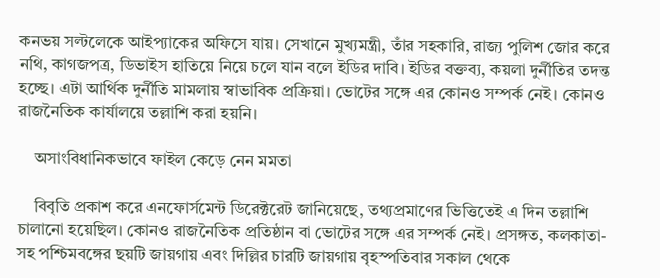কনভয় সল্টলেকে আইপ্যাকের অফিসে যায়। সেখানে মুখ্যমন্ত্রী, তাঁর সহকারি, রাজ্য পুলিশ জোর করে নথি, কাগজপত্র, ডিভাইস হাতিয়ে নিয়ে চলে যান বলে ইডির দাবি। ইডির বক্তব্য, কয়লা দুর্নীতির তদন্ত হচ্ছে। এটা আর্থিক দুর্নীতি মামলায় স্বাভাবিক প্রক্রিয়া। ভোটের সঙ্গে এর কোনও সম্পর্ক নেই। কোনও রাজনৈতিক কার্যালয়ে তল্লাশি করা হয়নি।

    অসাংবিধানিকভাবে ফাইল কেড়ে নেন মমতা

    বিবৃতি প্রকাশ করে এনফোর্সমেন্ট ডিরেক্টরেট জানিয়েছে, তথ্যপ্রমাণের ভিত্তিতেই এ দিন তল্লাশি চালানো হয়েছিল। কোনও রাজনৈতিক প্রতিষ্ঠান বা ভোটের সঙ্গে এর সম্পর্ক নেই। প্রসঙ্গত, কলকাতা-সহ পশ্চিমবঙ্গের ছয়টি জায়গায় এবং দিল্লির চারটি জায়গায় বৃহস্পতিবার সকাল থেকে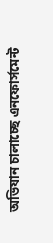অভিযান চালাচ্ছে এনফোর্সমেন্ট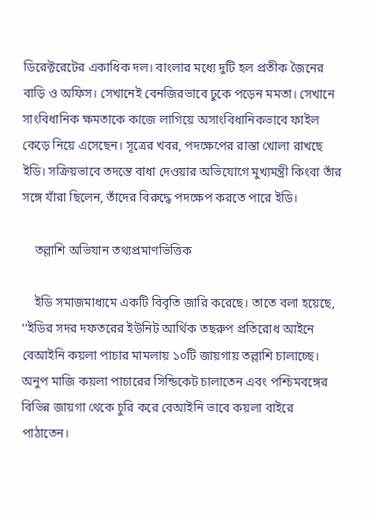ডিরেক্টরেটের একাধিক দল। বাংলার মধ্যে দুটি হল প্রতীক জৈনের বাড়ি ও অফিস। সেখানেই বেনজিরভাবে ঢুকে পড়েন মমতা। সেখানে সাংবিধানিক ক্ষমতাকে কাজে লাগিয়ে অসাংবিধানিকভাবে ফাইল কেড়ে নিয়ে এসেছেন। সূত্রের খবর, পদক্ষেপের রাস্তা খোলা রাখছে ইডি। সক্রিয়ভাবে তদন্তে বাধা দেওয়ার অভিযোগে মুখ্যমন্ত্রী কিংবা তাঁর সঙ্গে যাঁরা ছিলেন, তাঁদের বিরুদ্ধে পদক্ষেপ করতে পারে ইডি।

    তল্লাশি অভিযান তথ্যপ্রমাণভিত্তিক

    ইডি সমাজমাধ্যমে একটি বিবৃতি জারি করেছে। তাতে বলা হয়েছে, ‘‘ইডির সদর দফতরের ইউনিট আর্থিক তছরুপ প্রতিরোধ আইনে বেআইনি কয়লা পাচার মামলায় ১০টি জায়গায় তল্লাশি চালাচ্ছে। অনুপ মাজি কয়লা পাচারের সিন্ডিকেট চালাতেন এবং পশ্চিমবঙ্গের বিভিন্ন জায়গা থেকে চুরি করে বেআইনি ভাবে কয়লা বাইরে পাঠাতেন।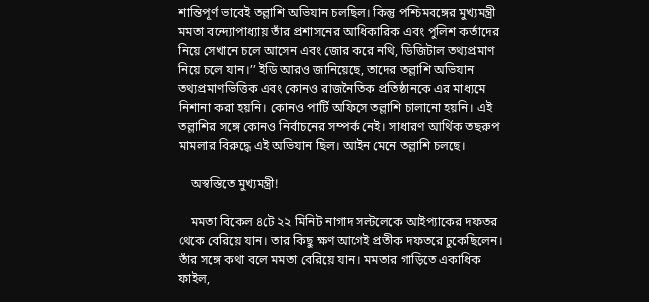শান্তিপূর্ণ ভাবেই তল্লাশি অভিযান চলছিল। কিন্তু পশ্চিমবঙ্গের মুখ্যমন্ত্রী মমতা বন্দ্যোপাধ্যায় তাঁর প্রশাসনের আধিকারিক এবং পুলিশ কর্তাদের নিয়ে সেখানে চলে আসেন এবং জোর করে নথি, ডিজিটাল তথ্যপ্রমাণ নিয়ে চলে যান।’’ ইডি আরও জানিয়েছে, তাদের তল্লাশি অভিযান তথ্যপ্রমাণভিত্তিক এবং কোনও রাজনৈতিক প্রতিষ্ঠানকে এর মাধ্যমে নিশানা করা হয়নি। কোনও পার্টি অফিসে তল্লাশি চালানো হয়নি। এই তল্লাশির সঙ্গে কোনও নির্বাচনের সম্পর্ক নেই। সাধারণ আর্থিক তছরুপ মামলার বিরুদ্ধে এই অভিযান ছিল। আইন মেনে তল্লাশি‌ চলছে।

    অস্বস্তিতে মুখ্যমন্ত্রী!

    মমতা বিকেল ৪টে ২২ মিনিট নাগাদ সল্টলেকে আইপ্যাকের দফতর থেকে বেরিয়ে যান। তার কিছু ক্ষণ আগেই প্রতীক দফতরে ঢুকেছিলেন। তাঁর সঙ্গে কথা বলে মমতা বেরিয়ে যান। মমতার গাড়িতে একাধিক ফাইল,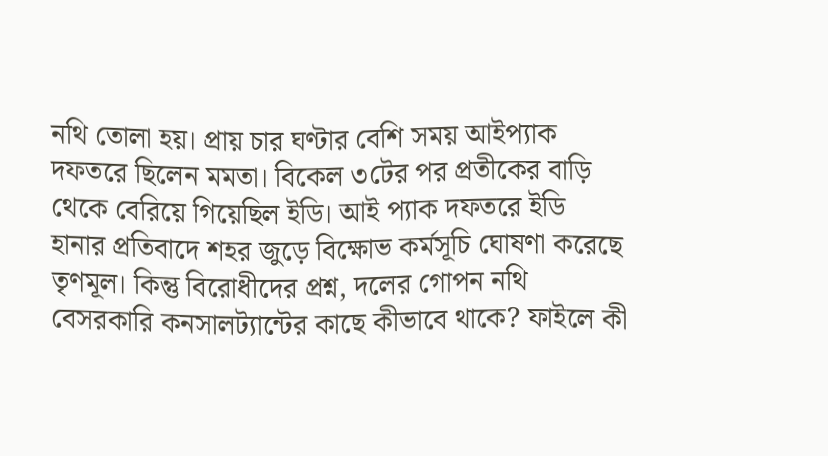নথি তোলা হয়। প্রায় চার ঘণ্টার বেশি সময় আইপ্যাক দফতরে ছিলেন মমতা। বিকেল ৩টের পর প্রতীকের বাড়ি থেকে বেরিয়ে গিয়েছিল ইডি। আই প্যাক দফতরে ইডি হানার প্রতিবাদে শহর জুড়ে বিক্ষোভ কর্মসূচি ঘোষণা করেছে তৃণমূল। কিন্তু বিরোধীদের প্রশ্ন, দলের গোপন নথি বেসরকারি কনসালট্যান্টের কাছে কীভাবে থাকে? ফাইলে কী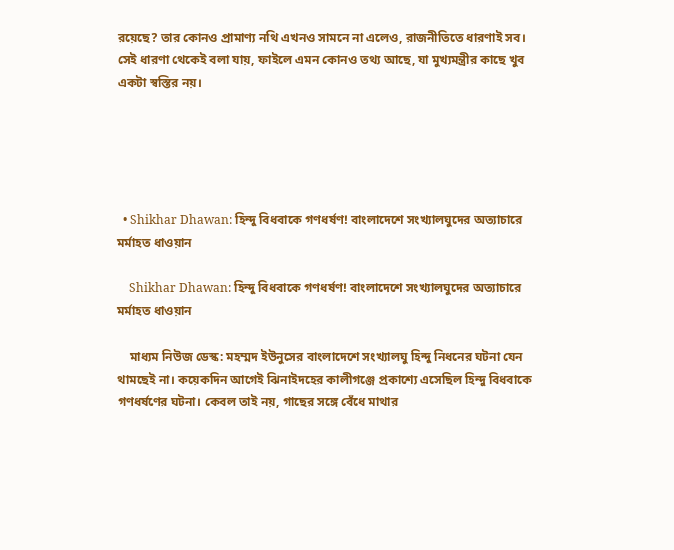রয়েছে? তার কোনও প্রামাণ্য নথি এখনও সামনে না এলেও, রাজনীতিতে ধারণাই সব। সেই ধারণা থেকেই বলা যায়, ফাইলে এমন কোনও তথ্য আছে, যা মুখ্যমন্ত্রীর কাছে খুব একটা স্বস্তির নয়।





  • Shikhar Dhawan: হিন্দু বিধবাকে গণধর্ষণ! বাংলাদেশে সংখ্যালঘুদের অত্যাচারে মর্মাহত ধাওয়ান

    Shikhar Dhawan: হিন্দু বিধবাকে গণধর্ষণ! বাংলাদেশে সংখ্যালঘুদের অত্যাচারে মর্মাহত ধাওয়ান

    মাধ্যম নিউজ ডেস্ক: মহম্মদ ইউনুসের বাংলাদেশে সংখ্যালঘু হিন্দু নিধনের ঘটনা যেন থামছেই না। কয়েকদিন আগেই ঝিনাইদহের কালীগঞ্জে প্রকাশ্যে এসেছিল হিন্দু বিধবাকে গণধর্ষণের ঘটনা। কেবল তাই নয়, গাছের সঙ্গে বেঁধে মাথার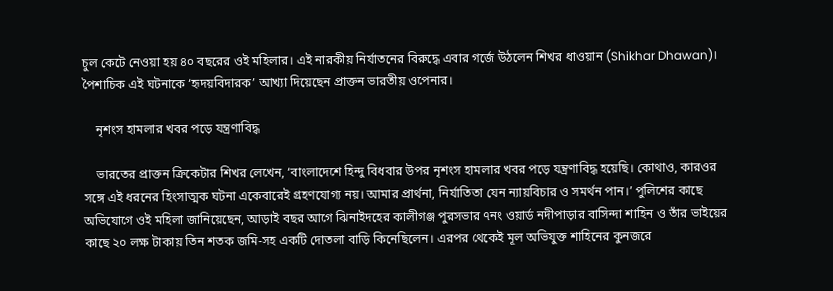চুল কেটে নেওয়া হয় ৪০ বছরের ওই মহিলার। এই নারকীয় নির্যাতনের বিরুদ্ধে এবার গর্জে উঠলেন শিখর ধাওয়ান (Shikhar Dhawan)। পৈশাচিক এই ঘটনাকে ‘হৃদয়বিদারক’ আখ্যা দিয়েছেন প্রাক্তন ভারতীয় ওপেনার।

    নৃশংস হামলার খবর পড়ে যন্ত্রণাবিদ্ধ

    ভারতের প্রাক্তন ক্রিকেটার শিখর লেখেন, ‘বাংলাদেশে হিন্দু বিধবার উপর নৃশংস হামলার খবর পড়ে যন্ত্রণাবিদ্ধ হয়েছি। কোথাও, কারওর সঙ্গে এই ধরনের হিংসাত্মক ঘটনা একেবারেই গ্রহণযোগ্য নয়। আমার প্রার্থনা, নির্যাতিতা যেন ন্যায়বিচার ও সমর্থন পান।’ পুলিশের কাছে অভিযোগে ওই মহিলা জানিয়েছেন, আড়াই বছর আগে ঝিনাইদহের কালীগঞ্জ পুরসভার ৭নং ওয়ার্ড নদীপাড়ার বাসিন্দা শাহিন ও তাঁর ভাইয়ের কাছে ২০ লক্ষ টাকায় তিন শতক জমি-সহ একটি দোতলা বাড়ি কিনেছিলেন। এরপর থেকেই মূল অভিযুক্ত শাহিনের কুনজরে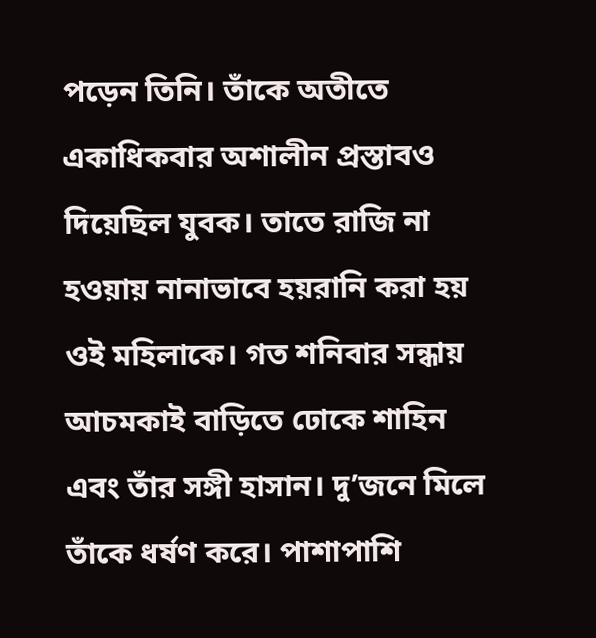পড়েন তিনি। তাঁকে অতীতে একাধিকবার অশালীন প্রস্তাবও দিয়েছিল যুবক। তাতে রাজি না হওয়ায় নানাভাবে হয়রানি করা হয় ওই মহিলাকে। গত শনিবার সন্ধায় আচমকাই বাড়িতে ঢোকে শাহিন এবং তাঁর সঙ্গী হাসান। দু’জনে মিলে তাঁকে ধর্ষণ করে। পাশাপাশি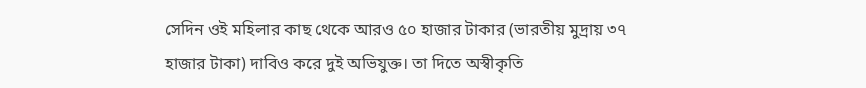সেদিন ওই মহিলার কাছ থেকে আরও ৫০ হাজার টাকার (ভারতীয় মুদ্রায় ৩৭ হাজার টাকা) দাবিও করে দুই অভিযুক্ত। তা দিতে অস্বীকৃতি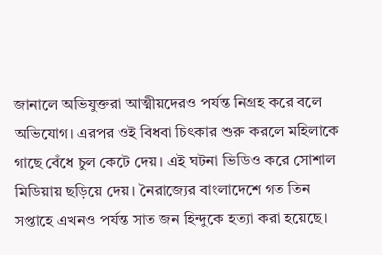জানালে অভিযুক্তরা আত্মীয়দেরও পর্যন্ত নিগ্রহ করে বলে অভিযোগ। এরপর ওই বিধবা চিৎকার শুরু করলে মহিলাকে গাছে বেঁধে চুল কেটে দেয়। এই ঘটনা ভিডিও করে সোশাল মিডিয়ায় ছড়িয়ে দেয়। নৈরাজ্যের বাংলাদেশে গত তিন সপ্তাহে এখনও পর্যন্ত সাত জন হিন্দুকে হত্যা করা হয়েছে।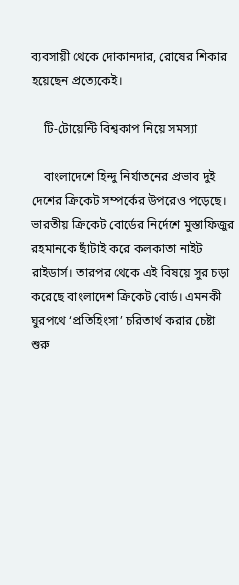ব্যবসায়ী থেকে দোকানদার, রোষের শিকার হয়েছেন প্রত্যেকেই।

    টি-টোয়েন্টি বিশ্বকাপ নিয়ে সমস্যা

    বাংলাদেশে হিন্দু নির্যাতনের প্রভাব দুই দেশের ক্রিকেট সম্পর্কের উপরেও পড়েছে। ভারতীয় ক্রিকেট বোর্ডের নির্দেশে মুস্তাফিজুর রহমানকে ছাঁটাই করে কলকাতা নাইট রাইডার্স। তারপর থেকে এই বিষয়ে সুর চড়া করেছে বাংলাদেশ ক্রিকেট বোর্ড। এমনকী ঘুরপথে ‘প্রতিহিংসা’ চরিতার্থ করার চেষ্টা শুরু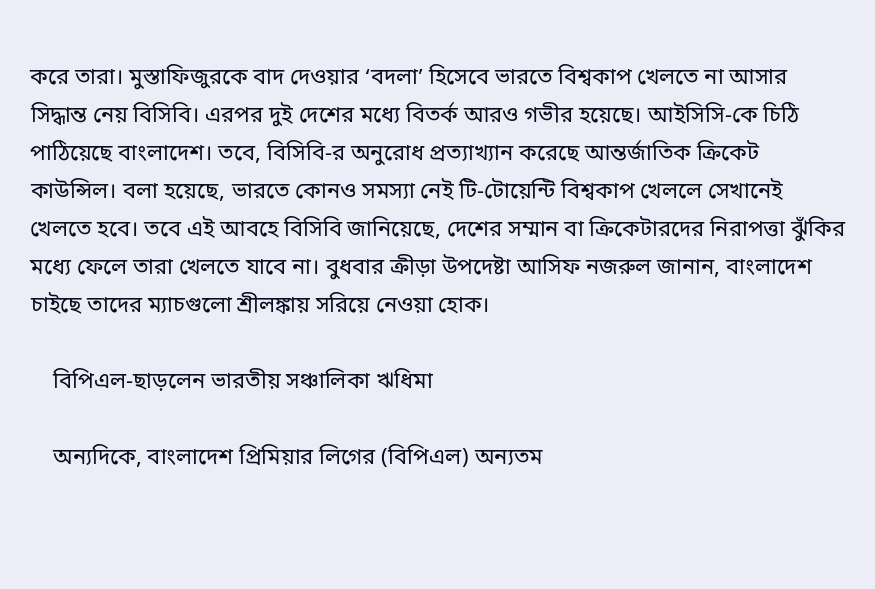করে তারা। মুস্তাফিজুরকে বাদ দেওয়ার ‘বদলা’ হিসেবে ভারতে বিশ্বকাপ খেলতে না আসার সিদ্ধান্ত নেয় বিসিবি। এরপর দুই দেশের মধ্যে বিতর্ক আরও গভীর হয়েছে। আইসিসি-কে চিঠি পাঠিয়েছে বাংলাদেশ। তবে, বিসিবি-র অনুরোধ প্রত্যাখ্যান করেছে আন্তর্জাতিক ক্রিকেট কাউন্সিল। বলা হয়েছে, ভারতে কোনও সমস্যা নেই টি-টোয়েন্টি বিশ্বকাপ খেললে সেখানেই খেলতে হবে। তবে এই আবহে বিসিবি জানিয়েছে, দেশের সম্মান বা ক্রিকেটারদের নিরাপত্তা ঝুঁকির মধ্যে ফেলে তারা খেলতে যাবে না। বুধবার ক্রীড়া উপদেষ্টা আসিফ নজরুল জানান, বাংলাদেশ চাইছে তাদের ম্যাচগুলো শ্রীলঙ্কায় সরিয়ে নেওয়া হোক।

    বিপিএল-ছাড়লেন ভারতীয় সঞ্চালিকা ঋধিমা

    অন্যদিকে, বাংলাদেশ প্রিমিয়ার লিগের (বিপিএল) অন্যতম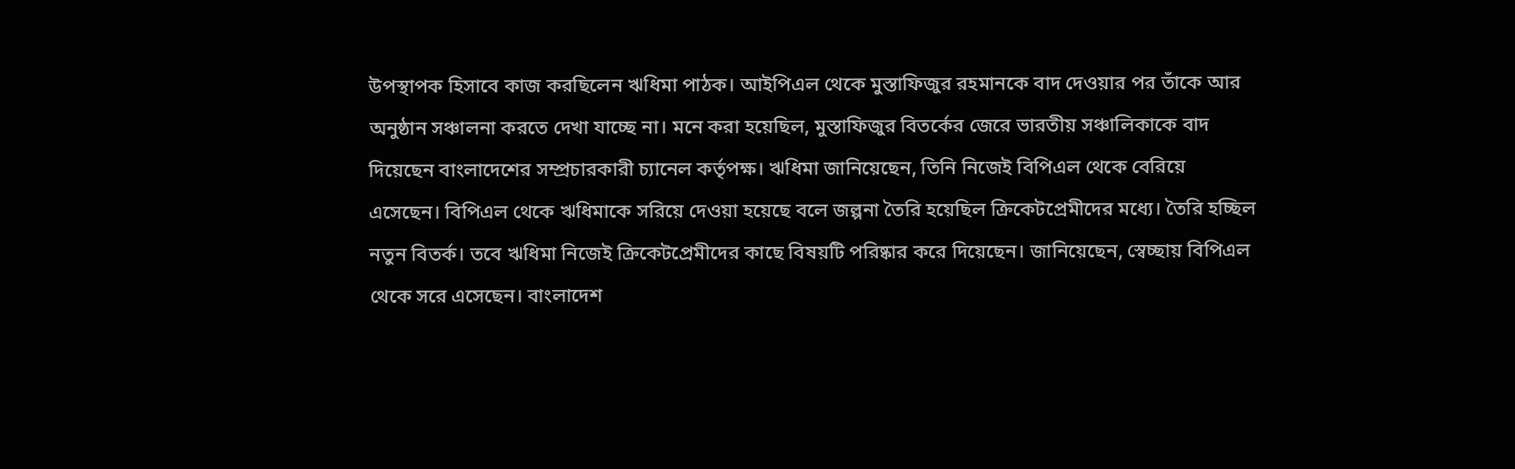উপস্থাপক হিসাবে কাজ করছিলেন ঋধিমা পাঠক। আইপিএল থেকে মুস্তাফিজুর রহমানকে বাদ দেওয়ার পর তাঁকে আর অনুষ্ঠান সঞ্চালনা করতে দেখা যাচ্ছে না। মনে করা হয়েছিল, মুস্তাফিজুর বিতর্কের জেরে ভারতীয় সঞ্চালিকাকে বাদ দিয়েছেন বাংলাদেশের সম্প্রচারকারী চ্যানেল কর্তৃপক্ষ। ঋধিমা জানিয়েছেন, তিনি নিজেই বিপিএল থেকে বেরিয়ে এসেছেন। বিপিএল থেকে ঋধিমাকে সরিয়ে দেওয়া হয়েছে বলে জল্পনা তৈরি হয়েছিল ক্রিকেটপ্রেমীদের মধ্যে। তৈরি হচ্ছিল নতুন বিতর্ক। তবে ঋধিমা নিজেই ক্রিকেটপ্রেমীদের কাছে বিষয়টি পরিষ্কার করে দিয়েছেন। জানিয়েছেন, স্বেচ্ছায় বিপিএল থেকে সরে এসেছেন। বাংলাদেশ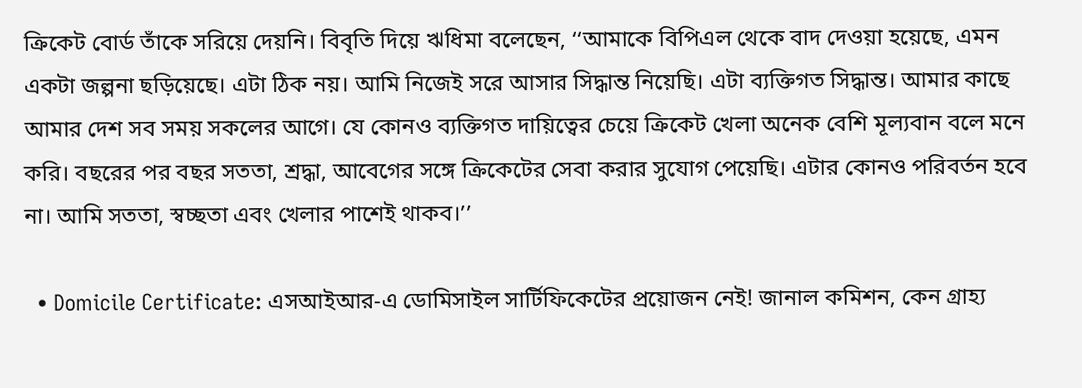ক্রিকেট বোর্ড তাঁকে সরিয়ে দেয়নি। বিবৃতি দিয়ে ঋধিমা বলেছেন, ‘‘আমাকে বিপিএল থেকে বাদ দেওয়া হয়েছে, এমন একটা জল্পনা ছড়িয়েছে। এটা ঠিক নয়। আমি নিজেই সরে আসার সিদ্ধান্ত নিয়েছি। এটা ব্যক্তিগত সিদ্ধান্ত। আমার কাছে আমার দেশ সব সময় সকলের আগে। যে কোনও ব্যক্তিগত দায়িত্বের চেয়ে ক্রিকেট খেলা অনেক বেশি মূল্যবান বলে মনে করি। বছরের পর বছর সততা, শ্রদ্ধা, আবেগের সঙ্গে ক্রিকেটের সেবা করার সুযোগ পেয়েছি। এটার কোনও পরিবর্তন হবে না। আমি সততা, স্বচ্ছতা এবং খেলার পাশেই থাকব।’’

  • Domicile Certificate: এসআইআর-এ ডোমিসাইল সার্টিফিকেটের প্রয়োজন নেই! জানাল কমিশন, কেন গ্রাহ্য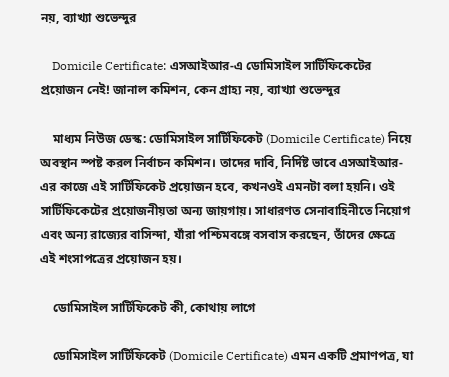নয়, ব্যাখ্যা শুভেন্দুর

    Domicile Certificate: এসআইআর-এ ডোমিসাইল সার্টিফিকেটের প্রয়োজন নেই! জানাল কমিশন, কেন গ্রাহ্য নয়, ব্যাখ্যা শুভেন্দুর

    মাধ্যম নিউজ ডেস্ক: ডোমিসাইল সার্টিফিকেট (Domicile Certificate) নিয়ে অবস্থান স্পষ্ট করল নির্বাচন কমিশন। তাদের দাবি, নির্দিষ্ট ভাবে এসআইআর-এর কাজে এই সার্টিফিকেট প্রয়োজন হবে, কখন‌ওই এমনটা বলা হয়নি। ওই সার্টিফিকেটের প্রয়োজনীয়তা অন্য জায়গায়। সাধারণত সেনাবাহিনীতে নিয়োগ এবং অন্য রাজ্যের বাসিন্দা, যাঁরা পশ্চিমবঙ্গে বসবাস করছেন, তাঁদের ক্ষেত্রে এই শংসাপত্রের প্রয়োজন হয়।

    ডোমিসাইল সার্টিফিকেট কী, কোথায় লাগে

    ডোমিসাইল সার্টিফিকেট (Domicile Certificate) এমন একটি প্রমাণপত্র, যা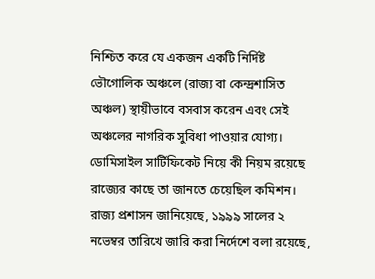নিশ্চিত করে যে একজন একটি নির্দিষ্ট ভৌগোলিক অঞ্চলে (রাজ্য বা কেন্দ্রশাসিত অঞ্চল) স্থায়ীভাবে বসবাস করেন এবং সেই অঞ্চলের নাগরিক সুবিধা পাওয়ার যোগ্য। ডোমিসাইল সার্টিফিকেট নিয়ে কী নিয়ম রয়েছে রাজ্যের কাছে তা জানতে চেয়েছিল কমিশন। রাজ্য প্রশাসন জানিয়েছে, ১৯৯৯ সালের ২ নভেম্বর তারিখে জারি করা নির্দেশে বলা রয়েছে,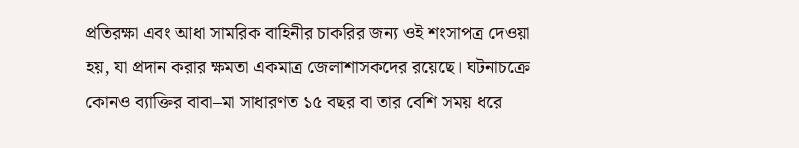প্রতিরক্ষা এবং আধা সামরিক বাহিনীর চাকরির জন্য ওই শংসাপত্র দেওয়া হয়, যা প্রদান করার ক্ষমতা একমাত্র জেলাশাসকদের রয়েছে। ঘটনাচক্রে কোনও ব্যাক্তির বাবা–মা সাধারণত ১৫ বছর বা তার বেশি সময় ধরে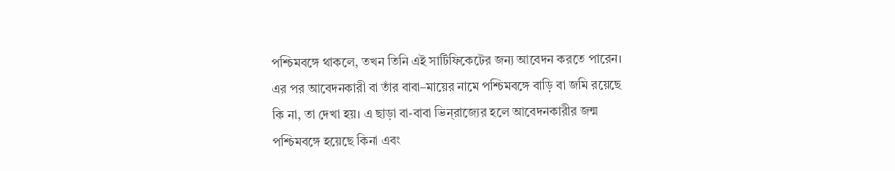পশ্চিমবঙ্গে থাকলে, তখন তিনি এই সার্টিফিকেটের জন্য আবেদন করতে পারেন। এর পর আবেদনকারী বা তাঁর বাবা–মায়ের নামে পশ্চিমবঙ্গে বাড়ি বা জমি রয়েছে কি না, তা দেখা হয়। এ ছাড়া বা-বাবা ভিন্‌রাজ্যের হলে আবেদনকারীর জন্ম পশ্চিমবঙ্গে হয়েছে কিনা এবং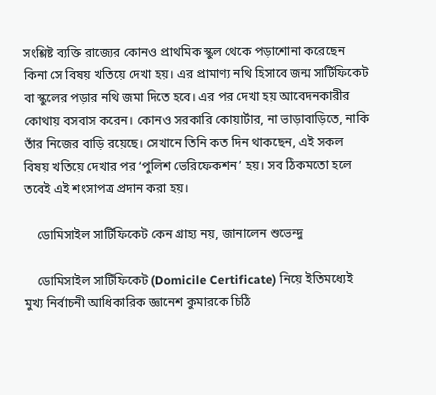সংশ্লিষ্ট ব্যক্তি রাজ্যের কোনও প্রাথমিক স্কুল থেকে পড়াশোনা করেছেন কিনা সে বিষয় খতিয়ে দেখা হয়। এর প্রামাণ্য নথি হিসাবে জন্ম সার্টিফিকেট বা স্কুলের পড়ার নথি জমা দিতে হবে। এর পর দেখা হয় আবেদনকারীর কোথায় বসবাস করেন। কোনও সরকারি কোয়ার্টার, না ভাড়াবাড়িতে, নাকি তাঁর নিজের বাড়ি রয়েছে। সেখানে তিনি কত দিন থাকছেন, এই সকল বিষয় খতিয়ে দেখার পর ‘পুলিশ ভেরিফেকশন’ হয়। সব ঠিকমতো হলে তবেই এই শংসাপত্র প্রদান করা হয়।

    ডোমিসাইল সার্টিফিকেট কেন গ্রাহ্য নয়, জানালেন শুভেন্দু

    ডোমিসাইল সার্টিফিকেট (Domicile Certificate) নিয়ে ইতিমধ্যেই মুখ্য নির্বাচনী আধিকারিক জ্ঞানেশ কুমারকে চিঠি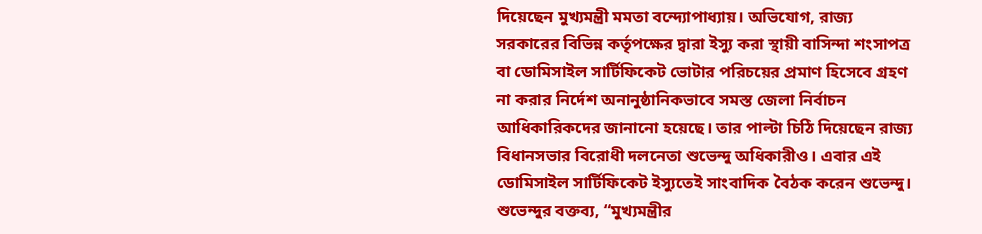দিয়েছেন মুখ্যমন্ত্রী মমতা বন্দ্যোপাধ্যায়। অভিযোগ, রাজ্য সরকারের বিভিন্ন কর্তৃপক্ষের দ্বারা ইস্যু করা স্থায়ী বাসিন্দা শংসাপত্র বা ডোমিসাইল সার্টিফিকেট ভোটার পরিচয়ের প্রমাণ হিসেবে গ্রহণ না করার নির্দেশ অনানুষ্ঠানিকভাবে সমস্ত জেলা নির্বাচন আধিকারিকদের জানানো হয়েছে। তার পাল্টা চিঠি দিয়েছেন রাজ্য বিধানসভার বিরোধী দলনেতা শুভেন্দু অধিকারীও। এবার এই ডোমিসাইল সার্টিফিকেট ইস্যুতেই সাংবাদিক বৈঠক করেন শুভেন্দু। শুভেন্দুর বক্তব্য, “মুখ্যমন্ত্রীর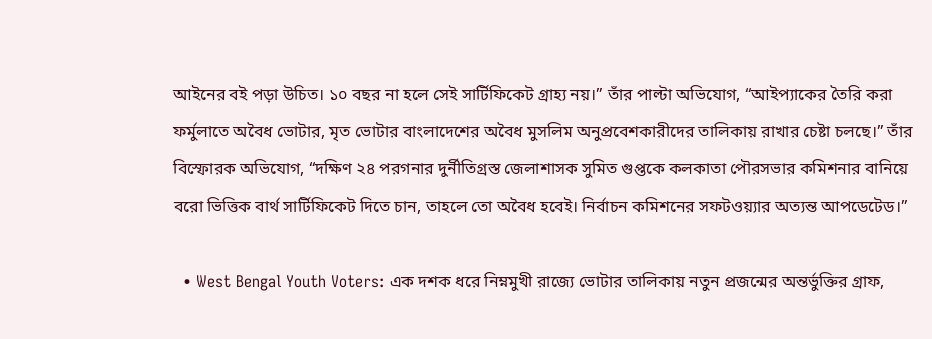আইনের বই পড়া উচিত। ১০ বছর না হলে সেই সার্টিফিকেট গ্রাহ্য নয়।” তাঁর পাল্টা অভিযোগ, “আইপ্যাকের তৈরি করা ফর্মুলাতে অবৈধ ভোটার, মৃত ভোটার বাংলাদেশের অবৈধ মুসলিম অনুপ্রবেশকারীদের তালিকায় রাখার চেষ্টা চলছে।” তাঁর বিস্ফোরক অভিযোগ, “দক্ষিণ ২৪ পরগনার দুর্নীতিগ্রস্ত জেলাশাসক সুমিত গুপ্তকে কলকাতা পৌরসভার কমিশনার বানিয়ে বরো ভিত্তিক বার্থ সার্টিফিকেট দিতে চান, তাহলে তো অবৈধ হবেই। নির্বাচন কমিশনের সফটওয়্যার অত্যন্ত আপডেটেড।”

  • West Bengal Youth Voters: এক দশক ধরে নিম্নমুখী রাজ্যে ভোটার তালিকায় নতুন প্রজন্মের অন্তর্ভুক্তির গ্রাফ,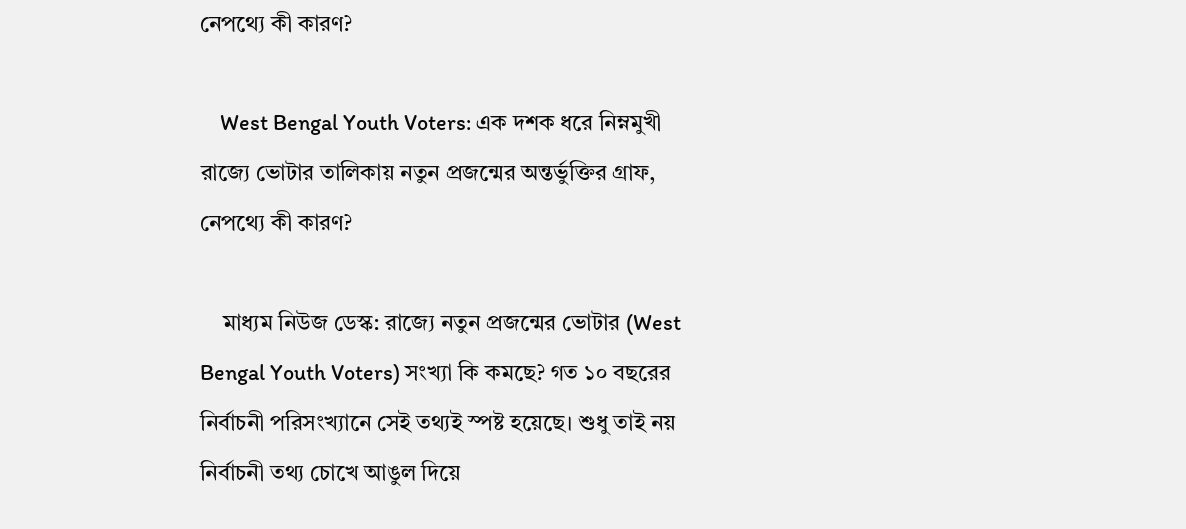নেপথ্যে কী কারণ?

    West Bengal Youth Voters: এক দশক ধরে নিম্নমুখী রাজ্যে ভোটার তালিকায় নতুন প্রজন্মের অন্তর্ভুক্তির গ্রাফ, নেপথ্যে কী কারণ?

    মাধ্যম নিউজ ডেস্ক: রাজ্যে নতুন প্রজন্মের ভোটার (West Bengal Youth Voters) সংখ্যা কি কমছে? গত ১০ বছরের নির্বাচনী পরিসংখ্যানে সেই তথ্যই স্পষ্ট হয়েছে। শুধু তাই নয় নির্বাচনী তথ্য চোখে আঙুল দিয়ে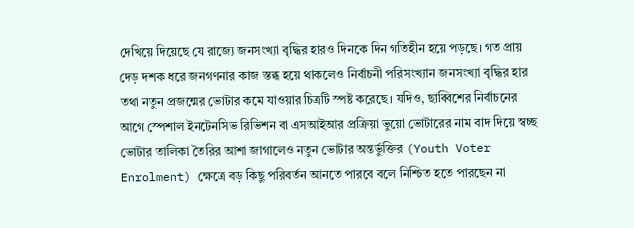দেখিয়ে দিয়েছে যে রাজ্যে জনসংখ্যা বৃদ্ধির হারও দিনকে দিন গতিহীন হয়ে পড়ছে। গত প্রায় দেড় দশক ধরে জনগণনার কাজ স্তব্ধ হয়ে থাকলেও নির্বাচনী পরিসংখ্যান জনসংখ্যা বৃদ্ধির হার তথা নতুন প্রজন্মের ভোটার কমে যাওয়ার চিত্রটি স্পষ্ট করেছে। যদিও, ছাব্বিশের নির্বাচনের আগে স্পেশাল ইনটেনসিভ রিভিশন বা এসআইআর প্রক্রিয়া ভুয়ো ভোটারের নাম বাদ দিয়ে স্বচ্ছ ভোটার তালিকা তৈরির আশা জাগালেও নতুন ভোটার অন্তর্ভুক্তির (Youth Voter Enrolment) ক্ষেত্রে বড় কিছু পরিবর্তন আনতে পারবে বলে নিশ্চিত হতে পারছেন না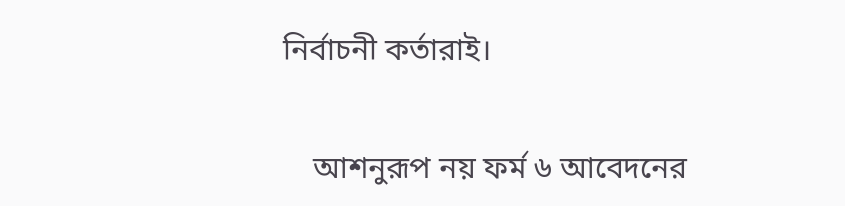নির্বাচনী কর্তারাই।

    আশনুরূপ নয় ফর্ম ৬ আবেদনের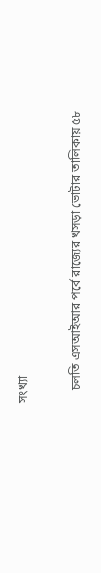সংখ্যা

    চলতি এসআইআর পর্বে রাজ্যের খসড়া ভোটার তালিকায় ৫৮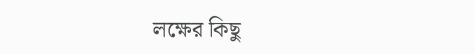লক্ষের কিছু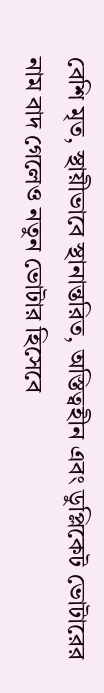বেশি মৃত, স্থায়ীভাবে স্থানান্তরিত, অস্তিত্বহীন এবং ডুপ্লিকেট ভোটারের নাম বাদ গেলেও নতুন ভোটার হিসেবে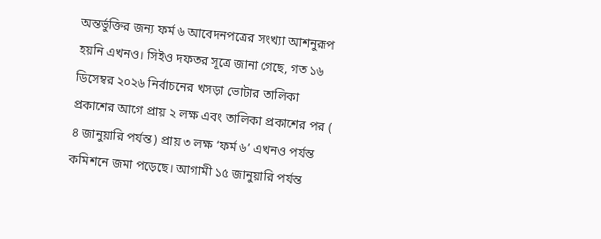অন্তর্ভুক্তির জন্য ফর্ম ৬ আবেদনপত্রের সংখ্যা আশনুরূপ হয়নি এখনও। সিইও দফতর সূত্রে জানা গেছে, গত ১৬ ডিসেম্বর ২০২৬ নির্বাচনের খসড়া ভোটার তালিকা প্রকাশের আগে প্রায় ২ লক্ষ এবং তালিকা প্রকাশের পর ( ৪ জানুয়ারি পর্যন্ত) প্রায় ৩ লক্ষ ‘ফর্ম ৬’ এখনও পর্যন্ত কমিশনে জমা পড়েছে। আগামী ১৫ জানুয়ারি পর্যন্ত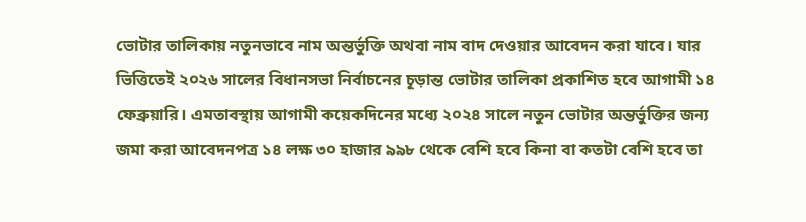ভোটার তালিকায় নতুনভাবে নাম অন্তর্ভুক্তি অথবা নাম বাদ দেওয়ার আবেদন করা যাবে। যার ভিত্তিতেই ২০২৬ সালের বিধানসভা নির্বাচনের চূড়ান্ত ভোটার তালিকা প্রকাশিত হবে আগামী ১৪ ফেব্রুয়ারি। এমতাবস্থায় আগামী কয়েকদিনের মধ্যে ২০২৪ সালে নতুন ভোটার অন্তর্ভুক্তির জন্য জমা করা আবেদনপত্র ১৪ লক্ষ ৩০ হাজার ৯৯৮ থেকে বেশি হবে কিনা বা কতটা বেশি হবে তা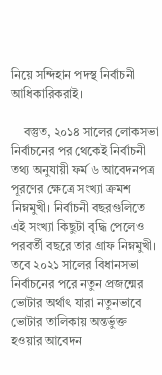নিয়ে সন্দিহান পদস্থ নির্বাচনী আধিকারিকরাই।

    বস্তুত, ২০১৪ সালের লোকসভা নির্বাচনের পর থেকেই নির্বাচনী তথ্য অনুযায়ী ফর্ম ৬ আবেদনপত্র পূরণের ক্ষেত্রে সংখ্যা ক্রমশ নিম্নমুখী। নির্বাচনী বছরগুলিতে এই সংখ্যা কিছুটা বৃদ্ধি পেলেও পরবর্তী বছরে তার গ্রাফ নিম্নমুখী। তবে ২০২১ সালের বিধানসভা নির্বাচনের পরে নতুন প্রজন্মের ভোটার অর্থাৎ যারা নতুনভাবে ভোটার তালিকায় অন্তর্ভুক্ত হওয়ার আবেদন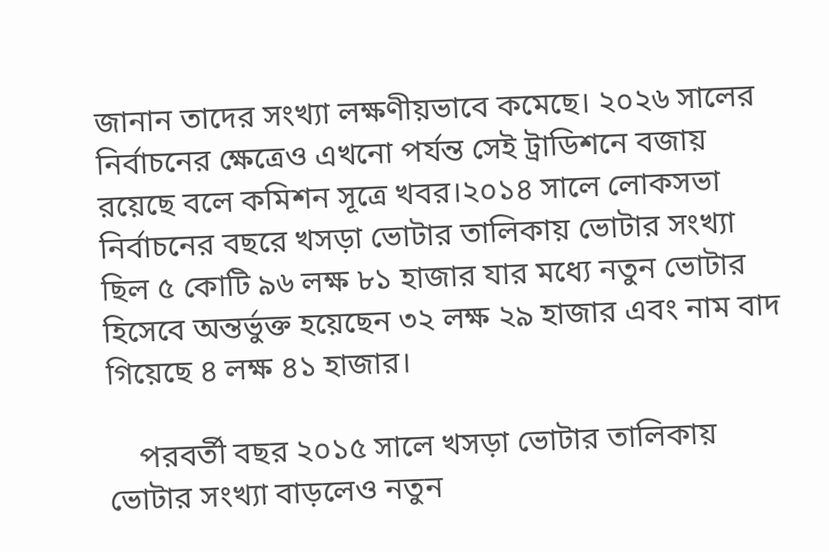জানান তাদের সংখ্যা লক্ষণীয়ভাবে কমেছে। ২০২৬ সালের নির্বাচনের ক্ষেত্রেও এখনো পর্যন্ত সেই ট্রাডিশনে বজায় রয়েছে বলে কমিশন সূত্রে খবর।২০১৪ সালে লোকসভা নির্বাচনের বছরে খসড়া ভোটার তালিকায় ভোটার সংখ্যা ছিল ৫ কোটি ৯৬ লক্ষ ৮১ হাজার যার মধ্যে নতুন ভোটার হিসেবে অন্তর্ভুক্ত হয়েছেন ৩২ লক্ষ ২৯ হাজার এবং নাম বাদ গিয়েছে ৪ লক্ষ ৪১ হাজার।

    পরবর্তী বছর ২০১৫ সালে খসড়া ভোটার তালিকায় ভোটার সংখ্যা বাড়লেও নতুন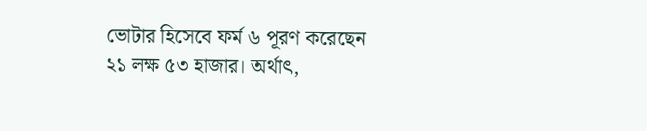ভোটার হিসেবে ফর্ম ৬ পূরণ করেছেন ২১ লক্ষ ৫৩ হাজার। অর্থাৎ,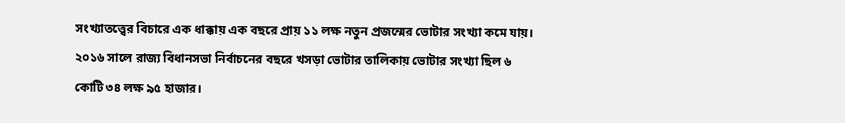সংখ্যাতত্ত্বের বিচারে এক ধাক্কায় এক বছরে প্রায় ১১ লক্ষ নতুন প্রজন্মের ভোটার সংখ্যা কমে যায়। ২০১৬ সালে রাজ্য বিধানসভা নির্বাচনের বছরে খসড়া ভোটার তালিকায় ভোটার সংখ্যা ছিল ৬ কোটি ৩৪ লক্ষ ৯৫ হাজার।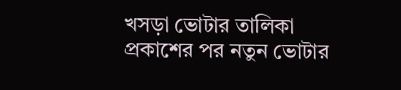খসড়া ভোটার তালিকা প্রকাশের পর নতুন ভোটার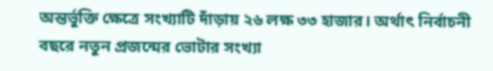অন্তর্ভুক্তি ক্ষেত্রে সংখ্যাটি দাঁড়ায় ২৬ লক্ষ ৩৩ হাজার। অর্থাৎ নির্বাচনী বছরে নতুন প্রজন্মের ভোটার সংখ্যা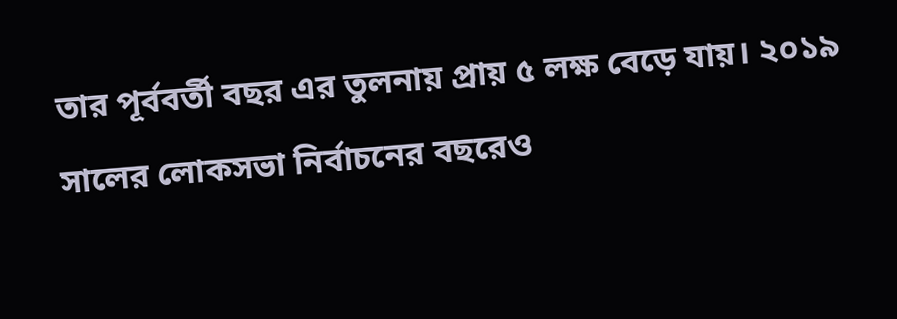তার পূর্ববর্তী বছর এর তুলনায় প্রায় ৫ লক্ষ বেড়ে যায়। ২০১৯ সালের লোকসভা নির্বাচনের বছরেও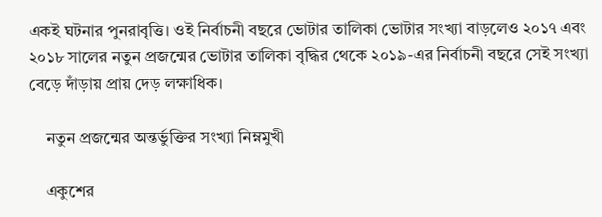একই ঘটনার পুনরাবৃত্তি। ওই নির্বাচনী বছরে ভোটার তালিকা ভোটার সংখ্যা বাড়লেও ২০১৭ এবং ২০১৮ সালের নতুন প্রজন্মের ভোটার তালিকা বৃদ্ধির থেকে ২০১৯-এর নির্বাচনী বছরে সেই সংখ্যা বেড়ে দাঁড়ায় প্রায় দেড় লক্ষাধিক।

    নতুন প্রজন্মের অন্তর্ভুক্তির সংখ্যা নিম্নমুখী

    একুশের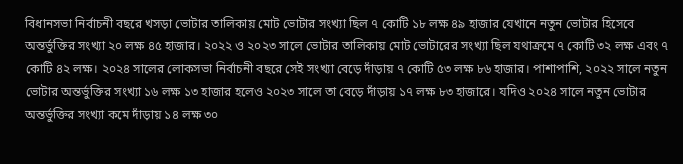বিধানসভা নির্বাচনী বছরে খসড়া ভোটার তালিকায় মোট ভোটার সংখ্যা ছিল ৭ কোটি ১৮ লক্ষ ৪৯ হাজার যেখানে নতুন ভোটার হিসেবে অন্তর্ভুক্তির সংখ্যা ২০ লক্ষ ৪৫ হাজার। ২০২২ ও ২০২৩ সালে ভোটার তালিকায় মোট ভোটারের সংখ্যা ছিল যথাক্রমে ৭ কোটি ৩২ লক্ষ এবং ৭ কোটি ৪২ লক্ষ। ২০২৪ সালের লোকসভা নির্বাচনী বছরে সেই সংখ্যা বেড়ে দাঁড়ায় ৭ কোটি ৫৩ লক্ষ ৮৬ হাজার। পাশাপাশি, ২০২২ সালে নতুন ভোটার অন্তর্ভুক্তির সংখ্যা ১৬ লক্ষ ১৩ হাজার হলেও ২০২৩ সালে তা বেড়ে দাঁড়ায় ১৭ লক্ষ ৮৩ হাজারে। যদিও ২০২৪ সালে নতুন ভোটার অন্তর্ভুক্তির সংখ্যা কমে দাঁড়ায় ১৪ লক্ষ ৩০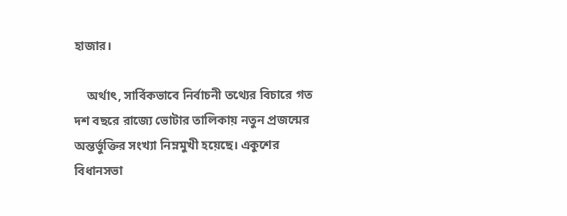হাজার।

    অর্থাৎ, সার্বিকভাবে নির্বাচনী তথ্যের বিচারে গত দশ বছরে রাজ্যে ভোটার তালিকায় নতুন প্রজন্মের অন্তর্ভুক্তির সংখ্যা নিম্নমুখী হয়েছে। একুশের বিধানসভা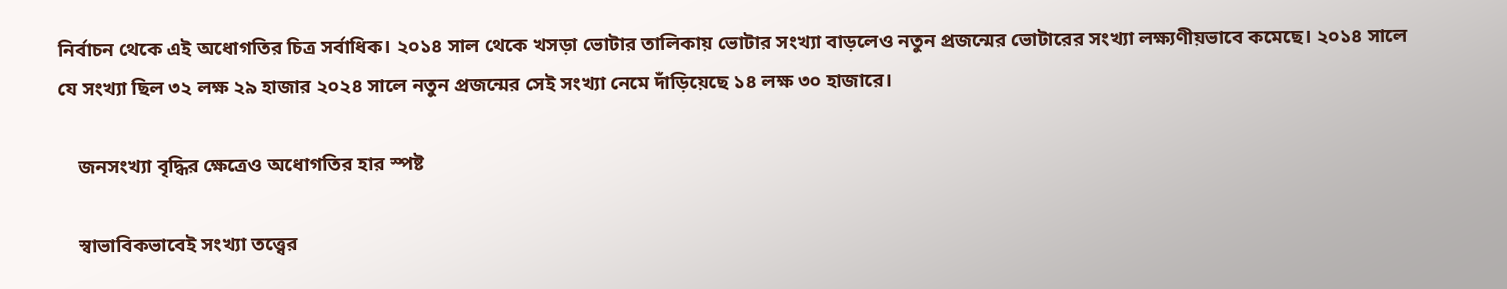নির্বাচন থেকে এই অধোগতির চিত্র সর্বাধিক। ২০১৪ সাল থেকে খসড়া ভোটার তালিকায় ভোটার সংখ্যা বাড়লেও নতুন প্রজন্মের ভোটারের সংখ্যা লক্ষ্যণীয়ভাবে কমেছে। ২০১৪ সালে যে সংখ্যা ছিল ৩২ লক্ষ ২৯ হাজার ২০২৪ সালে নতুন প্রজন্মের সেই সংখ্যা নেমে দাঁড়িয়েছে ১৪ লক্ষ ৩০ হাজারে।

    জনসংখ্যা বৃদ্ধির ক্ষেত্রেও অধোগতির হার স্পষ্ট

    স্বাভাবিকভাবেই সংখ্যা তত্ত্বের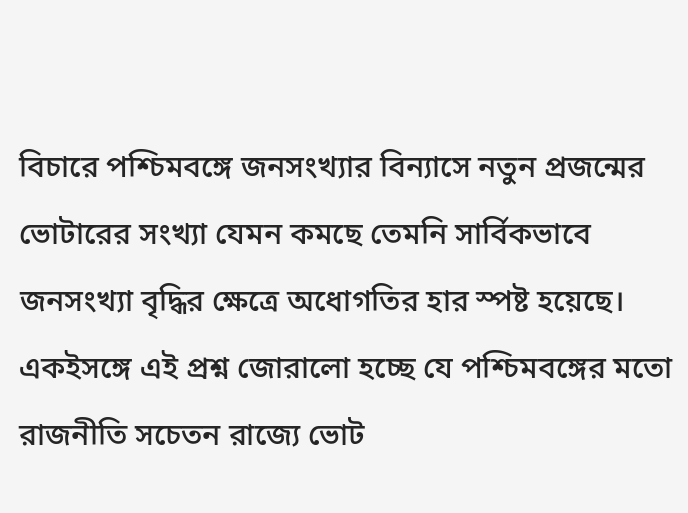বিচারে পশ্চিমবঙ্গে জনসংখ্যার বিন্যাসে নতুন প্রজন্মের ভোটারের সংখ্যা যেমন কমছে তেমনি সার্বিকভাবে জনসংখ্যা বৃদ্ধির ক্ষেত্রে অধোগতির হার স্পষ্ট হয়েছে। একইসঙ্গে এই প্রশ্ন জোরালো হচ্ছে যে পশ্চিমবঙ্গের মতো রাজনীতি সচেতন রাজ্যে ভোট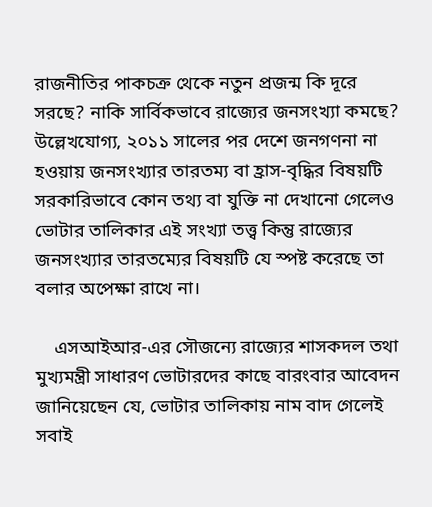রাজনীতির পাকচক্র থেকে নতুন প্রজন্ম কি দূরে সরছে? নাকি সার্বিকভাবে রাজ্যের জনসংখ্যা কমছে? উল্লেখযোগ্য, ২০১১ সালের পর দেশে জনগণনা না হওয়ায় জনসংখ্যার তারতম্য বা হ্রাস-বৃদ্ধির বিষয়টি সরকারিভাবে কোন তথ্য বা যুক্তি না দেখানো গেলেও ভোটার তালিকার এই সংখ্যা তত্ত্ব কিন্তু রাজ্যের জনসংখ্যার তারতম্যের বিষয়টি যে স্পষ্ট করেছে তা বলার অপেক্ষা রাখে না।

    এসআইআর-এর সৌজন্যে রাজ্যের শাসকদল তথা মুখ্যমন্ত্রী সাধারণ ভোটারদের কাছে বারংবার আবেদন জানিয়েছেন যে, ভোটার তালিকায় নাম বাদ গেলেই সবাই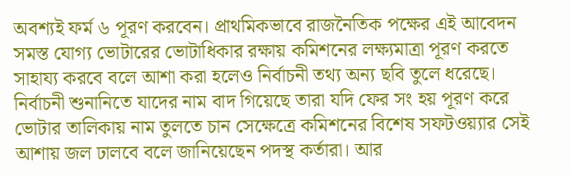অবশ্যই ফর্ম ৬ পূরণ করবেন। প্রাথমিকভাবে রাজনৈতিক পক্ষের এই আবেদন সমস্ত যোগ্য ভোটারের ভোটাধিকার রক্ষায় কমিশনের লক্ষ্যমাত্রা পূরণ করতে সাহায্য করবে বলে আশা করা হলেও নির্বাচনী তথ্য অন্য ছবি তুলে ধরেছে। নির্বাচনী শুনানিতে যাদের নাম বাদ গিয়েছে তারা যদি ফের সং হয় পূরণ করে ভোটার তালিকায় নাম তুলতে চান সেক্ষেত্রে কমিশনের বিশেষ সফটওয়্যার সেই আশায় জল ঢালবে বলে জানিয়েছেন পদস্থ কর্তারা। আর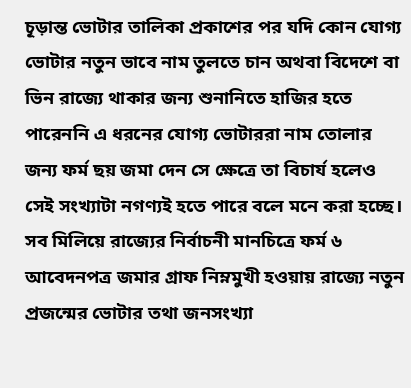চূড়ান্ত ভোটার তালিকা প্রকাশের পর যদি কোন যোগ্য ভোটার নতুন ভাবে নাম তুলতে চান অথবা বিদেশে বা ভিন রাজ্যে থাকার জন্য শুনানিতে হাজির হতে পারেননি এ ধরনের যোগ্য ভোটাররা নাম তোলার জন্য ফর্ম ছয় জমা দেন সে ক্ষেত্রে তা বিচার্য হলেও সেই সংখ্যাটা নগণ্যই হতে পারে বলে মনে করা হচ্ছে। সব মিলিয়ে রাজ্যের নির্বাচনী মানচিত্রে ফর্ম ৬ আবেদনপত্র জমার গ্রাফ নিম্নমুখী হওয়ায় রাজ্যে নতুন প্রজন্মের ভোটার তথা জনসংখ্যা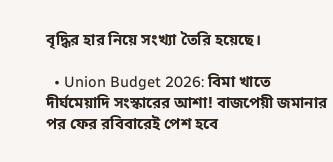বৃদ্ধির হার নিয়ে সংখ্যা তৈরি হয়েছে।

  • Union Budget 2026: বিমা খাতে দীর্ঘমেয়াদি সংস্কারের আশা! বাজপেয়ী জমানার পর ফের রবিবারেই পেশ হবে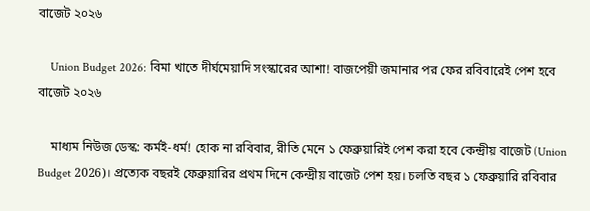বাজেট ২০২৬

    Union Budget 2026: বিমা খাতে দীর্ঘমেয়াদি সংস্কারের আশা! বাজপেয়ী জমানার পর ফের রবিবারেই পেশ হবে বাজেট ২০২৬

    মাধ্যম নিউজ ডেস্ক: কর্মই-ধর্ম! হোক না রবিবার, রীতি মেনে ১ ফেব্রুয়ারিই পেশ করা হবে কেন্দ্রীয় বাজেট (Union Budget 2026)। প্রত্যেক বছরই ফেব্রুয়ারির প্রথম দিনে কেন্দ্রীয় বাজেট পেশ হয়। চলতি বছর ১ ফেব্রুয়ারি রবিবার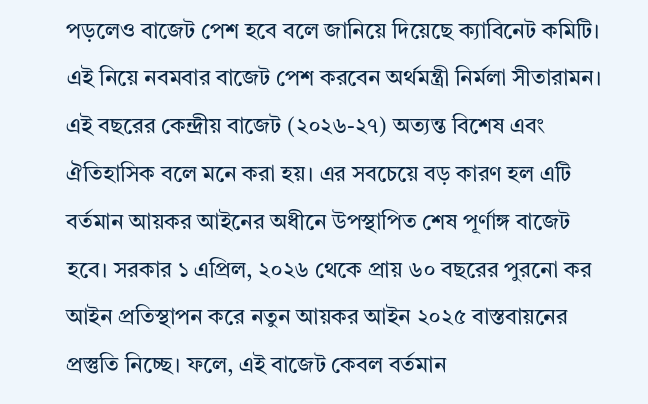পড়লেও বাজেট পেশ হবে বলে জানিয়ে দিয়েছে ক্যাবিনেট কমিটি। এই নিয়ে নবমবার বাজেট পেশ করবেন অর্থমন্ত্রী নির্মলা সীতারামন। এই বছরের কেন্দ্রীয় বাজেট (২০২৬-২৭) অত্যন্ত বিশেষ এবং ঐতিহাসিক বলে মনে করা হয়। এর সবচেয়ে বড় কারণ হল এটি বর্তমান আয়কর আইনের অধীনে উপস্থাপিত শেষ পূর্ণাঙ্গ বাজেট হবে। সরকার ১ এপ্রিল, ২০২৬ থেকে প্রায় ৬০ বছরের পুরনো কর আইন প্রতিস্থাপন করে নতুন আয়কর আইন ২০২৫ বাস্তবায়নের প্রস্তুতি নিচ্ছে। ফলে, এই বাজেট কেবল বর্তমান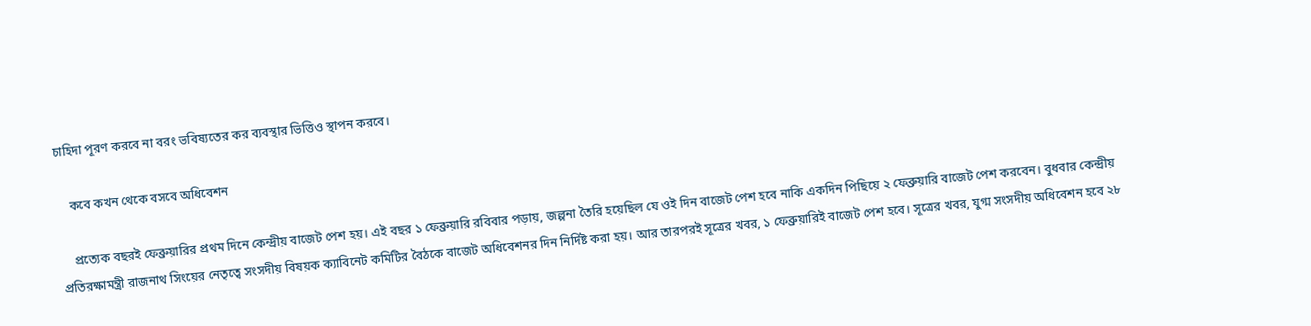চাহিদা পূরণ করবে না বরং ভবিষ্যতের কর ব্যবস্থার ভিত্তিও স্থাপন করবে।

    কবে কখন থেকে বসবে অধিবেশন

    প্রত্যেক বছরই ফেব্রুয়ারির প্রথম দিনে কেন্দ্রীয় বাজেট পেশ হয়। এই বছর ১ ফেব্রুয়ারি রবিবার পড়ায়, জল্পনা তৈরি হয়েছিল যে ওই দিন বাজেট পেশ হবে নাকি একদিন পিছিয়ে ২ ফেব্রুয়ারি বাজেট পেশ করবেন। বুধবার কেন্দ্রীয় প্রতিরক্ষামন্ত্রী রাজনাথ সিংয়ের নেতৃত্বে সংসদীয় বিষয়ক ক্যাবিনেট কমিটির বৈঠকে বাজেট অধিবেশনর দিন নির্দিষ্ট করা হয়। আর তারপরই সূত্রের খবর, ১ ফেব্রুয়ারিই বাজেট পেশ হবে। সূত্রের খবর, যুগ্ম সংসদীয় অধিবেশন হবে ২৮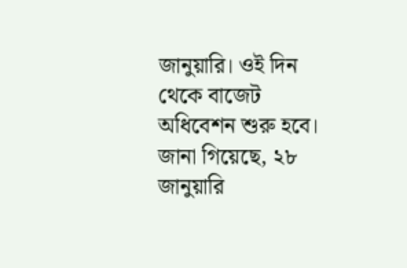জানুয়ারি। ওই দিন থেকে বাজেট অধিবেশন শুরু হবে। জানা গিয়েছে, ২৮ জানুয়ারি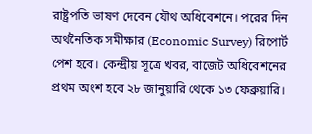রাষ্ট্রপতি ভাষণ দেবেন যৌথ অধিবেশনে। পরের দিন অর্থনৈতিক সমীক্ষার (Economic Survey) রিপোর্ট পেশ হবে। কেন্দ্রীয় সূত্রে খবর, বাজেট অধিবেশনের প্রথম অংশ হবে ২৮ জানুয়ারি থেকে ১৩ ফেব্রুয়ারি।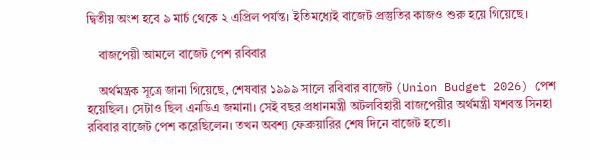দ্বিতীয় অংশ হবে ৯ মার্চ থেকে ২ এপ্রিল পর্যন্ত। ইতিমধ্যেই বাজেট প্রস্তুতির কাজও শুরু হয়ে গিয়েছে।

    বাজপেয়ী আমলে বাজেট পেশ রবিবার

    অর্থমন্ত্রক সূত্রে জানা গিয়েছে, শেষবার ১৯৯৯ সালে রবিবার বাজেট (Union Budget 2026) পেশ হয়েছিল। সেটাও ছিল এনডিএ জমানা। সেই বছর প্রধানমন্ত্রী অটলবিহারী বাজপেয়ীর অর্থমন্ত্রী যশবন্ত সিনহা রবিবার বাজেট পেশ করেছিলেন। তখন অবশ্য ফেব্রুয়ারির শেষ দিনে বাজেট হতো।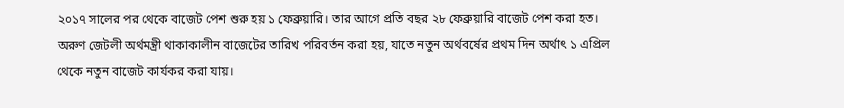২০১৭ সালের পর থেকে বাজেট পেশ শুরু হয় ১ ফেব্রুয়ারি। তার আগে প্রতি বছর ২৮ ফেব্রুয়ারি বাজেট পেশ করা হত। অরুণ জেটলী অর্থমন্ত্রী থাকাকালীন বাজেটের তারিখ পরিবর্তন করা হয়, যাতে নতুন অর্থবর্ষের প্রথম দিন অর্থাৎ ১ এপ্রিল থেকে নতুন বাজেট কার্যকর করা যায়।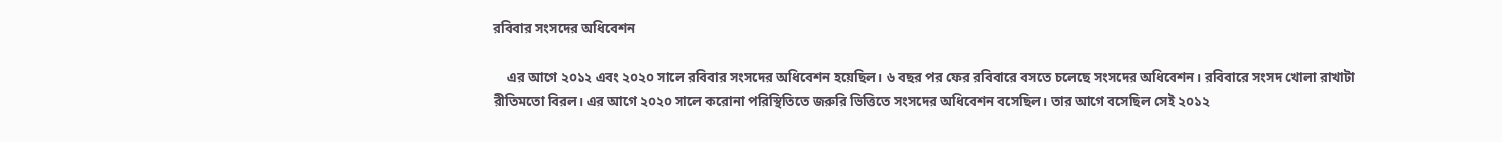রবিবার সংসদের অধিবেশন

    এর আগে ২০১২ এবং ২০২০ সালে রবিবার সংসদের অধিবেশন হয়েছিল। ৬ বছর পর ফের রবিবারে বসতে চলেছে সংসদের অধিবেশন। রবিবারে সংসদ খোলা রাখাটা রীতিমতো বিরল। এর আগে ২০২০ সালে করোনা পরিস্থিতিতে জরুরি ভিত্তিতে সংসদের অধিবেশন বসেছিল। তার আগে বসেছিল সেই ২০১২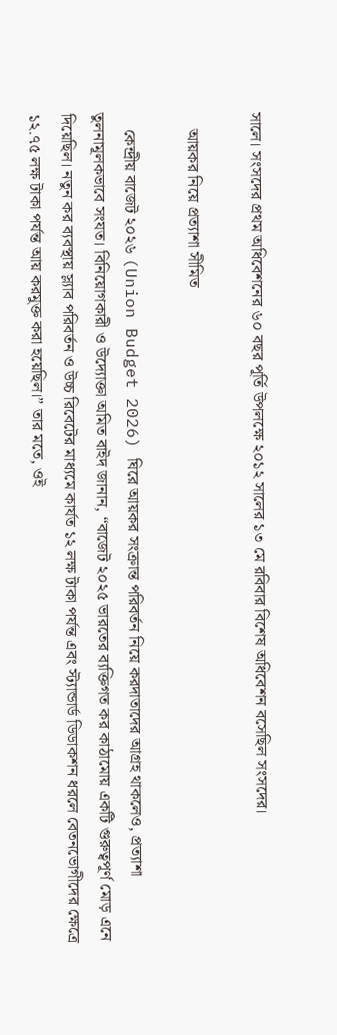সালে। সংসদের প্রথম অধিবেশনের ৬০ বছর পূর্তি উপলক্ষে ২০১২ সালের ১৩ মে রবিবার বিশেষ অধিবেশন বসেছিল সংসদের।

    আয়কর নিয়ে প্রত্যাশা সীমিত

    কেন্দ্রীয় বাজেট ২০২৬ (Union Budget 2026) ঘিরে আয়কর সংক্রান্ত পরিবর্তন নিয়ে করদাতাদের আগ্রহ থাকলেও, প্রত্যাশা তুলনামূলকভাবে সংযত। বিনিয়োগকারী ও উদ্যোক্তা অমিত বাইদ জানান, “বাজেট ২০২৫ ভারতের ব্যক্তিগত কর কাঠামোয় একটি গুরুত্বপূর্ণ মোড় এনে দিয়েছিল। নতুন কর ব্যবস্থায় স্ল্যাব পরিবর্তন ও উচ্চ রিবেটের মাধ্যমে কার্যত ১২ লক্ষ টাকা পর্যন্ত এবং স্ট্যান্ডার্ড ডিডাকশন ধরলে বেতনভোগীদের ক্ষেত্রে ১২.৭৫ লক্ষ টাকা পর্যন্ত আয় করমুক্ত করা হয়েছিল।” তার মতে, ওই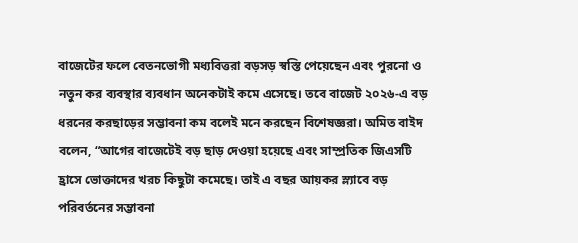বাজেটের ফলে বেতনভোগী মধ্যবিত্তরা বড়সড় স্বস্তি পেয়েছেন এবং পুরনো ও নতুন কর ব্যবস্থার ব্যবধান অনেকটাই কমে এসেছে। তবে বাজেট ২০২৬-এ বড় ধরনের করছাড়ের সম্ভাবনা কম বলেই মনে করছেন বিশেষজ্ঞরা। অমিত বাইদ বলেন, “আগের বাজেটেই বড় ছাড় দেওয়া হয়েছে এবং সাম্প্রতিক জিএসটি হ্রাসে ভোক্তাদের খরচ কিছুটা কমেছে। তাই এ বছর আয়কর স্ল্যাবে বড় পরিবর্তনের সম্ভাবনা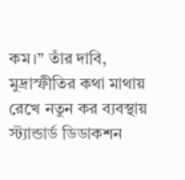কম।” তাঁর দাবি, মুদ্রাস্ফীতির কথা মাথায় রেখে নতুন কর ব্যবস্থায় স্ট্যান্ডার্ড ডিডাকশন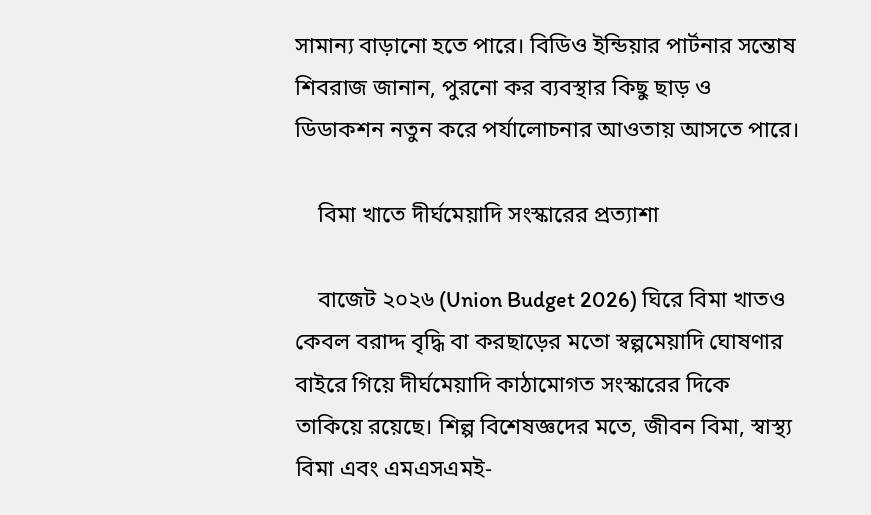সামান্য বাড়ানো হতে পারে। বিডিও ইন্ডিয়ার পার্টনার সন্তোষ শিবরাজ জানান, পুরনো কর ব্যবস্থার কিছু ছাড় ও ডিডাকশন নতুন করে পর্যালোচনার আওতায় আসতে পারে।

    বিমা খাতে দীর্ঘমেয়াদি সংস্কারের প্রত্যাশা

    বাজেট ২০২৬ (Union Budget 2026) ঘিরে বিমা খাতও কেবল বরাদ্দ বৃদ্ধি বা করছাড়ের মতো স্বল্পমেয়াদি ঘোষণার বাইরে গিয়ে দীর্ঘমেয়াদি কাঠামোগত সংস্কারের দিকে তাকিয়ে রয়েছে। শিল্প বিশেষজ্ঞদের মতে, জীবন বিমা, স্বাস্থ্য বিমা এবং এমএসএমই-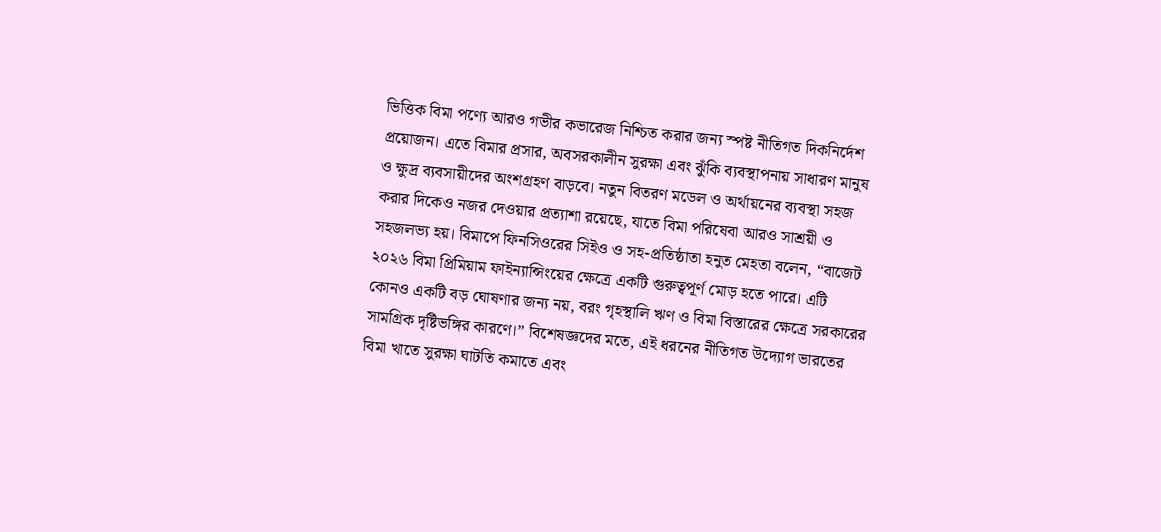ভিত্তিক বিমা পণ্যে আরও গভীর কভারেজ নিশ্চিত করার জন্য স্পষ্ট নীতিগত দিকনির্দেশ প্রয়োজন। এতে বিমার প্রসার, অবসরকালীন সুরক্ষা এবং ঝুঁকি ব্যবস্থাপনায় সাধারণ মানুষ ও ক্ষুদ্র ব্যবসায়ীদের অংশগ্রহণ বাড়বে। নতুন বিতরণ মডেল ও অর্থায়নের ব্যবস্থা সহজ করার দিকেও নজর দেওয়ার প্রত্যাশা রয়েছে, যাতে বিমা পরিষেবা আরও সাশ্রয়ী ও সহজলভ্য হয়। বিমাপে ফিনসিওরের সিইও ও সহ-প্রতিষ্ঠাতা হনুত মেহতা বলেন, “বাজেট ২০২৬ বিমা প্রিমিয়াম ফাইন্যান্সিংয়ের ক্ষেত্রে একটি গুরুত্বপূর্ণ মোড় হতে পারে। এটি কোনও একটি বড় ঘোষণার জন্য নয়, বরং গৃহস্থালি ঋণ ও বিমা বিস্তারের ক্ষেত্রে সরকারের সামগ্রিক দৃষ্টিভঙ্গির কারণে।” বিশেষজ্ঞদের মতে, এই ধরনের নীতিগত উদ্যোগ ভারতের বিমা খাতে সুরক্ষা ঘাটতি কমাতে এবং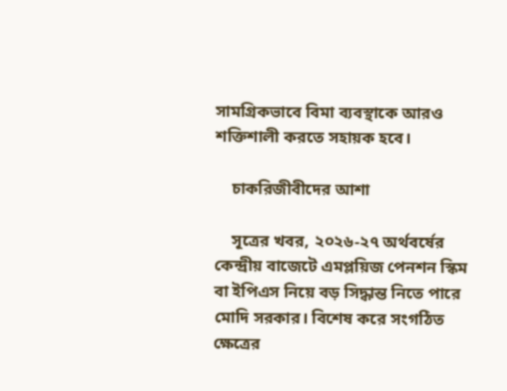সামগ্রিকভাবে বিমা ব্যবস্থাকে আরও শক্তিশালী করতে সহায়ক হবে।

    চাকরিজীবীদের আশা

    সূত্রের খবর, ২০২৬-২৭ অর্থবর্ষের কেন্দ্রীয় বাজেটে এমপ্লয়িজ পেনশন স্কিম বা ইপিএস নিয়ে বড় সিদ্ধান্ত নিতে পারে মোদি সরকার। বিশেষ করে সংগঠিত ক্ষেত্রের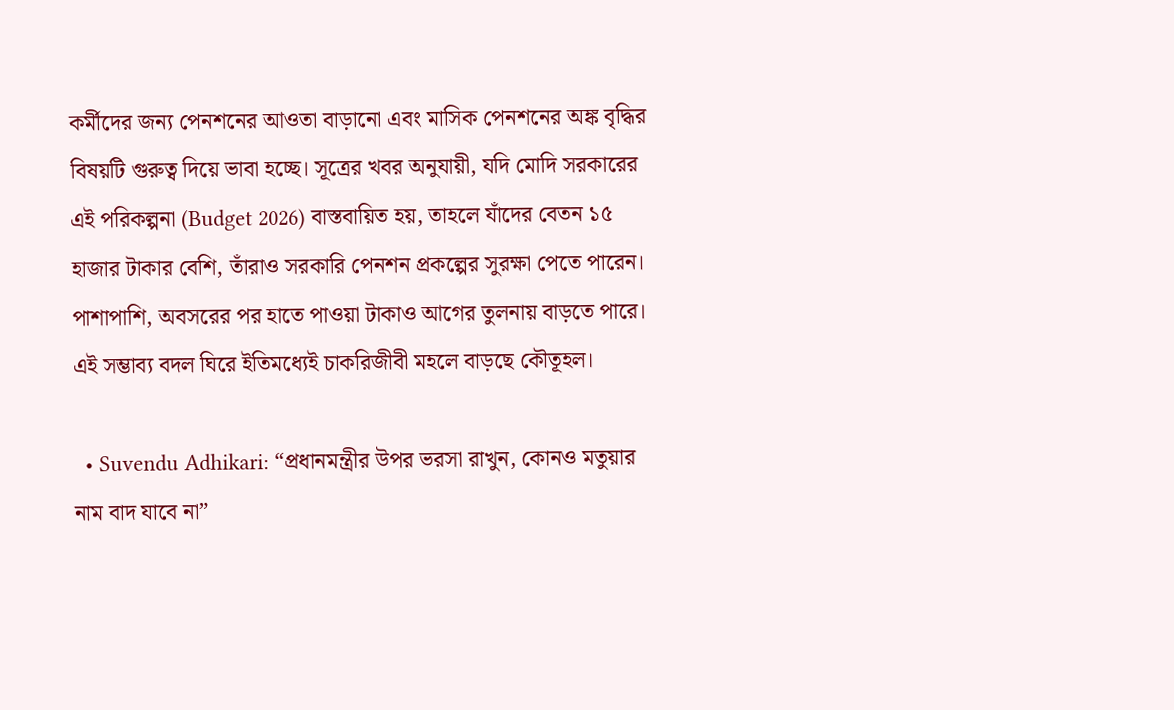কর্মীদের জন্য পেনশনের আওতা বাড়ানো এবং মাসিক পেনশনের অঙ্ক বৃদ্ধির বিষয়টি গুরুত্ব দিয়ে ভাবা হচ্ছে। সূত্রের খবর অনুযায়ী, যদি মোদি সরকারের এই পরিকল্পনা (Budget 2026) বাস্তবায়িত হয়, তাহলে যাঁদের বেতন ১৫ হাজার টাকার বেশি, তাঁরাও সরকারি পেনশন প্রকল্পের সুরক্ষা পেতে পারেন। পাশাপাশি, অবসরের পর হাতে পাওয়া টাকাও আগের তুলনায় বাড়তে পারে। এই সম্ভাব্য বদল ঘিরে ইতিমধ্যেই চাকরিজীবী মহলে বাড়ছে কৌতূহল।

  • Suvendu Adhikari: “প্রধানমন্ত্রীর উপর ভরসা রাখুন, কোনও মতুয়ার নাম বাদ যাবে না”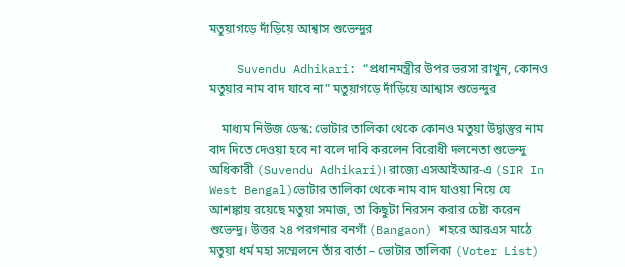মতুয়াগড়ে দাঁড়িয়ে আশ্বাস শুভেন্দুর

    Suvendu Adhikari: “প্রধানমন্ত্রীর উপর ভরসা রাখুন, কোনও মতুয়ার নাম বাদ যাবে না” মতুয়াগড়ে দাঁড়িয়ে আশ্বাস শুভেন্দুর

    মাধ্যম নিউজ ডেস্ক: ভোটার তালিকা থেকে কোনও মতুয়া উদ্বাস্তুর নাম বাদ দিতে দেওয়া হবে না বলে দাবি করলেন বিরোধী দলনেতা শুভেন্দু অধিকারী (Suvendu Adhikari)। রাজ্যে এসআইআর-এ (SIR In West Bengal)ভোটার তালিকা থেকে নাম বাদ যাওয়া নিয়ে যে আশঙ্কায় রয়েছে মতুয়া সমাজ, তা কিছুটা নিরসন করার চেষ্টা করেন শুভেন্দু। উত্তর ২৪ পরগনার বনগাঁ (Bangaon) শহরে আরএস মাঠে মতুয়া ধর্ম মহা সম্মেলনে তাঁর বার্তা – ভোটার তালিকা (Voter List)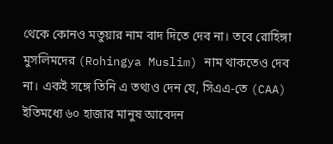থেকে কোনও মতুয়ার নাম বাদ দিতে দেব না। তবে রোহিঙ্গা মুসলিমদের (Rohingya Muslim) নাম থাকতেও দেব না। একই সঙ্গে তিনি এ তথ্যও দেন যে, সিএএ-তে (CAA) ইতিমধ্যে ৬০ হাজার মানুষ আবেদন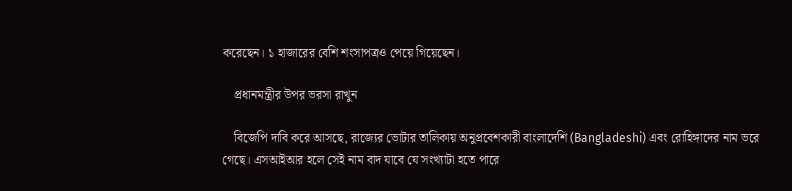করেছেন। ১ হাজারের বেশি শংসাপত্রও পেয়ে গিয়েছেন।

    প্রধানমন্ত্রীর উপর ভরসা রাখুন

    বিজেপি দাবি করে আসছে, রাজ্যের ভোটার তালিকায় অনুপ্রবেশকারী বাংলাদেশি (Bangladeshi) এবং রোহিঙ্গাদের নাম ভরে গেছে। এসআইআর হলে সেই নাম বাদ যাবে যে সংখ্যাটা হতে পারে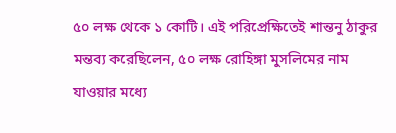৫০ লক্ষ থেকে ১ কোটি। এই পরিপ্রেক্ষিতেই শান্তনু ঠাকুর মন্তব্য করেছিলেন, ৫০ লক্ষ রোহিঙ্গা মুসলিমের নাম যাওয়ার মধ্যে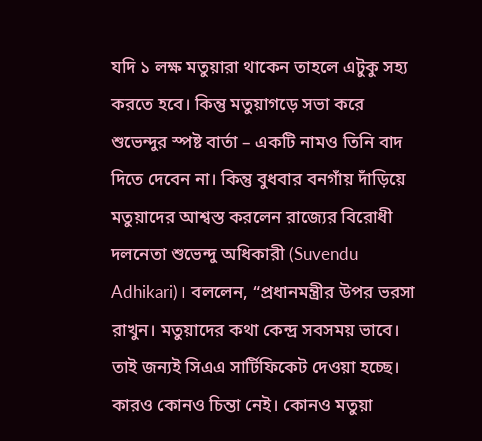যদি ১ লক্ষ মতুয়ারা থাকেন তাহলে এটুকু সহ্য করতে হবে। কিন্তু মতুয়াগড়ে সভা করে শুভেন্দুর স্পষ্ট বার্তা – একটি নামও তিনি বাদ দিতে দেবেন না। কিন্তু বুধবার বনগাঁয় দাঁড়িয়ে মতুয়াদের আশ্বস্ত করলেন রাজ্যের বিরোধী দলনেতা শুভেন্দু অধিকারী (Suvendu Adhikari)। বললেন, “প্রধানমন্ত্রীর উপর ভরসা রাখুন। মতুয়াদের কথা কেন্দ্র সবসময় ভাবে। তাই জন্যই সিএএ সার্টিফিকেট দেওয়া হচ্ছে। কারও কোনও চিন্তা নেই। কোনও মতুয়া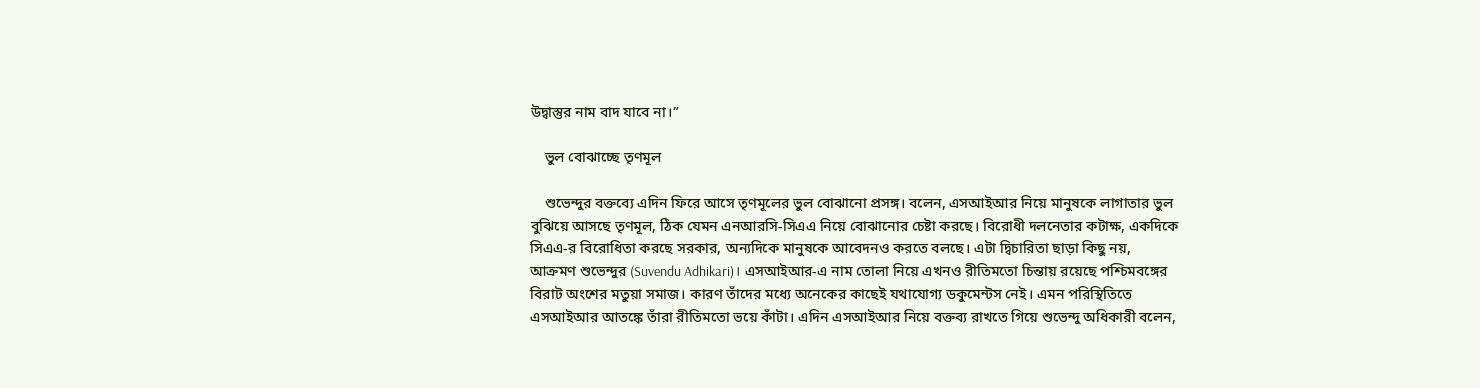উদ্বাস্তুর নাম বাদ যাবে না।”

    ভুল বোঝাচ্ছে তৃণমূল

    শুভেন্দুর বক্তব্যে এদিন ফিরে আসে তৃণমূলের ভুল বোঝানো প্রসঙ্গ। বলেন, এসআইআর নিয়ে মানুষকে লাগাতার ভুল বুঝিয়ে আসছে তৃণমূল, ঠিক যেমন এনআরসি-সিএএ নিয়ে বোঝানোর চেষ্টা করছে। বিরোধী দলনেতার কটাক্ষ, একদিকে সিএএ-র বিরোধিতা করছে সরকার, অন্যদিকে মানুষকে আবেদনও করতে বলছে। এটা দ্বিচারিতা ছাড়া কিছু নয়, আক্রমণ শুভেন্দুর (Suvendu Adhikari)। এসআইআর-এ নাম তোলা নিয়ে এখনও রীতিমতো চিন্তায় রয়েছে পশ্চিমবঙ্গের বিরাট অংশের মতুয়া সমাজ। কারণ তাঁদের মধ্যে অনেকের কাছেই যথাযোগ্য ডকুমেন্টস নেই। এমন পরিস্থিতিতে এসআইআর আতঙ্কে তাঁরা রীতিমতো ভয়ে কাঁটা। এদিন এসআইআর নিয়ে বক্তব্য রাখতে গিয়ে শুভেন্দু অধিকারী বলেন,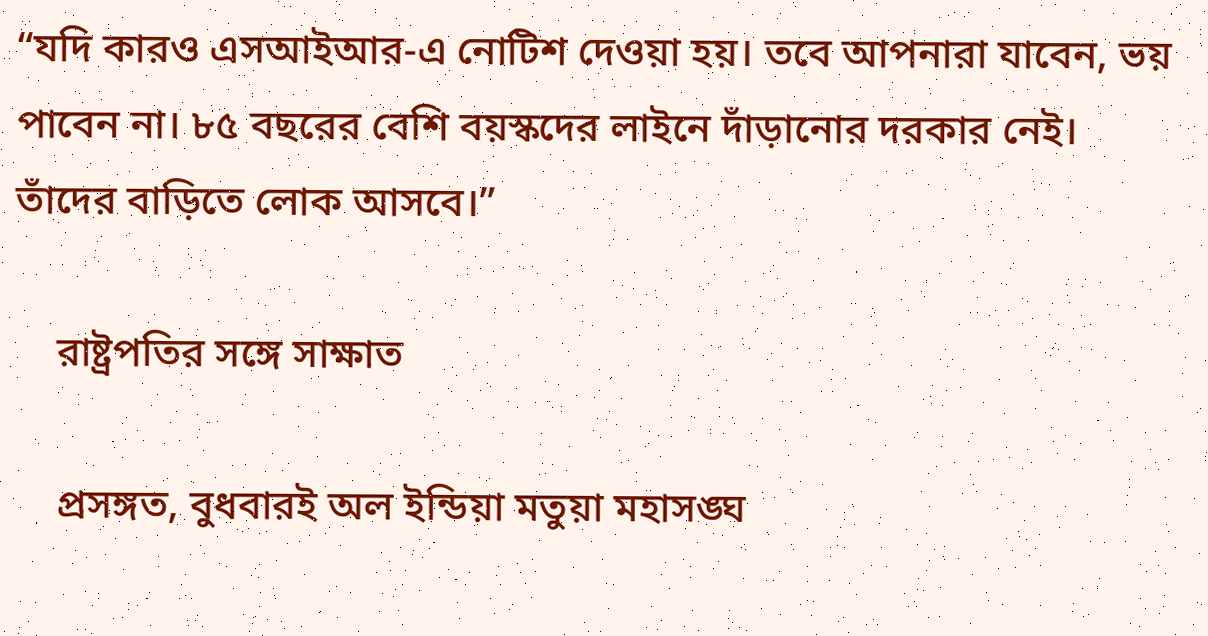“যদি কারও এসআইআর-এ নোটিশ দেওয়া হয়। তবে আপনারা যাবেন, ভয় পাবেন না। ৮৫ বছরের বেশি বয়স্কদের লাইনে দাঁড়ানোর দরকার নেই। তাঁদের বাড়িতে লোক আসবে।”

    রাষ্ট্রপতির সঙ্গে সাক্ষাত

    প্রসঙ্গত, বুধবারই অল ইন্ডিয়া মতুয়া মহাসঙ্ঘ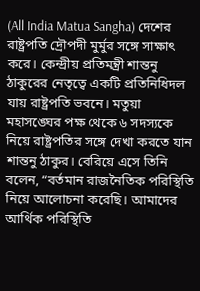(All India Matua Sangha) দেশের রাষ্ট্রপতি দ্রৌপদী মুর্মুর সঙ্গে সাক্ষাৎ করে। কেন্দ্রীয় প্রতিমন্ত্রী শান্তনু ঠাকুরের নেতৃত্বে একটি প্রতিনিধিদল যায় রাষ্ট্রপতি ভবনে। মতুয়া মহাসঙ্ঘের পক্ষ থেকে ৬ সদস্যকে নিয়ে রাষ্ট্রপতির সঙ্গে দেখা করতে যান শান্তনু ঠাকুর। বেরিয়ে এসে তিনি বলেন, “বর্তমান রাজনৈতিক পরিস্থিতি নিয়ে আলোচনা করেছি। আমাদের আর্থিক পরিস্থিতি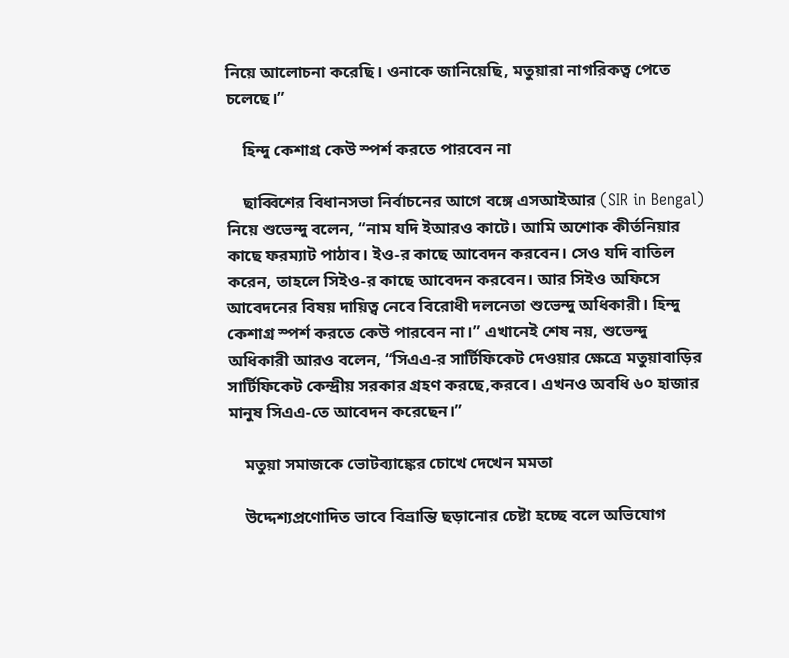নিয়ে আলোচনা করেছি। ওনাকে জানিয়েছি, মতুয়ারা নাগরিকত্ব পেতে চলেছে।”

    হিন্দু কেশাগ্র কেউ স্পর্শ করতে পারবেন না

    ছাব্বিশের বিধানসভা নির্বাচনের আগে বঙ্গে এসআইআর (SIR in Bengal) নিয়ে শুভেন্দু বলেন, “নাম যদি ইআরও কাটে। আমি অশোক কীর্তনিয়ার কাছে ফরম্যাট পাঠাব। ইও-র কাছে আবেদন করবেন। সেও যদি বাতিল করেন, তাহলে সিইও-র কাছে আবেদন করবেন। আর সিইও অফিসে আবেদনের বিষয় দায়িত্ব নেবে বিরোধী দলনেতা শুভেন্দু অধিকারী। হিন্দু কেশাগ্র স্পর্শ করতে কেউ পারবেন না।” এখানেই শেষ নয়, শুভেন্দু অধিকারী আরও বলেন, “সিএএ-র সার্টিফিকেট দেওয়ার ক্ষেত্রে মতুয়াবাড়ির সার্টিফিকেট কেন্দ্রীয় সরকার গ্রহণ করছে,করবে। এখনও অবধি ৬০ হাজার মানুষ সিএএ-তে আবেদন করেছেন।”

    মতুয়া সমাজকে ভোটব‍্যাঙ্কের চোখে দেখেন মমতা

    উদ্দেশ্যপ্রণোদিত ভাবে বিভ্রান্তি ছড়ানোর চেষ্টা হচ্ছে বলে অভিযোগ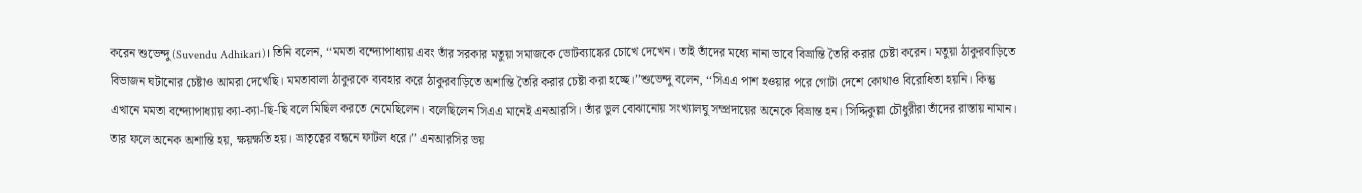করেন শুভেন্দু (Suvendu Adhikari)। তিনি বলেন, ‘‘মমতা বন্দ্যোপাধ্যায় এবং তাঁর সরকার মতুয়া সমাজকে ভোটব‍্যাঙ্কের চোখে দেখেন। তাই তাঁদের মধ্যে নানা ভাবে বিভ্রান্তি তৈরি করার চেষ্টা করেন। মতুয়া ঠাকুরবাড়িতে বিভাজন ঘটানোর চেষ্টাও আমরা দেখেছি। মমতাবালা ঠাকুরকে ব্যবহার করে ঠাকুরবাড়িতে অশান্তি তৈরি করার চেষ্টা করা হচ্ছে।’’শুভেন্দু বলেন, ‘‘সিএএ পাশ হওয়ার পরে গোটা দেশে কোথাও বিরোধিতা হয়নি। কিন্তু এখানে মমতা বন্দ্যোপাধ্যায় ক্যা-ক্যা-ছি-ছি বলে মিছিল করতে নেমেছিলেন। বলেছিলেন সিএএ মানেই এনআরসি। তাঁর ভুল বোঝানোয় সংখ্যালঘু সম্প্রদায়ের অনেকে বিভ্রান্ত হন। সিদ্দিকুল্লা চৌধুরীরা তাঁদের রাস্তায় নামান। তার ফলে অনেক অশান্তি হয়, ক্ষয়ক্ষতি হয়। ভ্রাতৃত্বের বন্ধনে ফাটল ধরে।’’ এনআরসির ভয়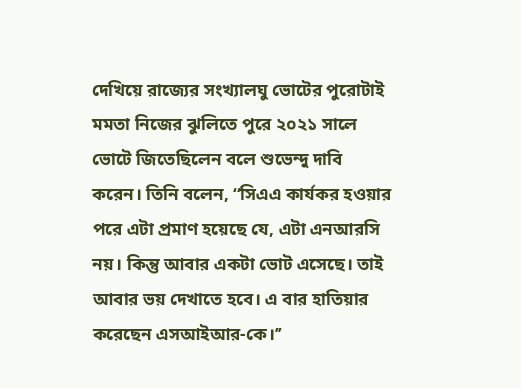দেখিয়ে রাজ্যের সংখ্যালঘু ভোটের পুরোটাই মমতা নিজের ঝুলিতে পুরে ২০২১ সালে ভোটে জিতেছিলেন বলে শুভেন্দু দাবি করেন। তিনি বলেন, ‘‘সিএএ কার্যকর হওয়ার পরে এটা প্রমাণ হয়েছে যে, এটা এনআরসি নয়। কিন্তু আবার একটা ভোট এসেছে। তাই আবার ভয় দেখাতে হবে। এ বার হাতিয়ার করেছেন এসআইআর-কে।’’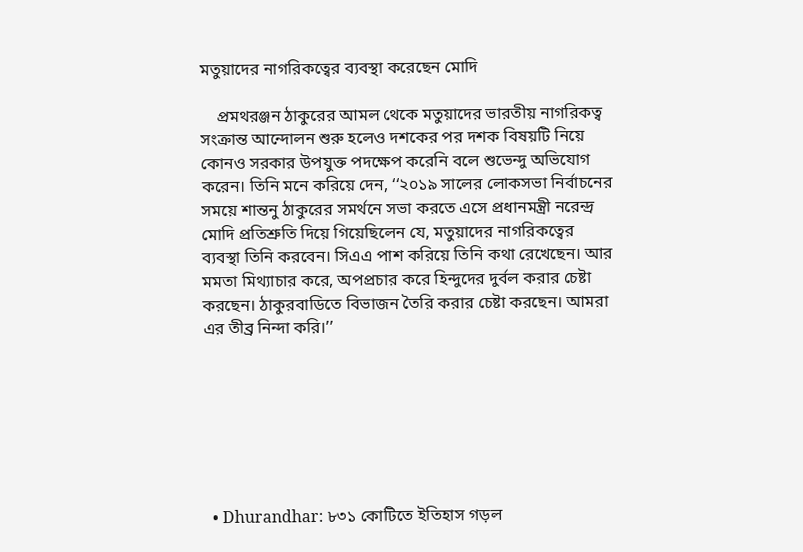মতুয়াদের নাগরিকত্বের ব্যবস্থা করেছেন মোদি

    প্রমথরঞ্জন ঠাকুরের আমল থেকে মতুয়াদের ভারতীয় নাগরিকত্ব সংক্রান্ত আন্দোলন শুরু হলেও দশকের পর দশক বিষয়টি নিয়ে কোনও সরকার উপযুক্ত পদক্ষেপ করেনি বলে শুভেন্দু অভিযোগ করেন। তিনি মনে করিয়ে দেন, ‘‘২০১৯ সালের লোকসভা নির্বাচনের সময়ে শান্তনু ঠাকুরের সমর্থনে সভা করতে এসে প্রধানমন্ত্রী নরেন্দ্র মোদি প্রতিশ্রুতি দিয়ে গিয়েছিলেন যে, মতুয়াদের নাগরিকত্বের ব্যবস্থা তিনি করবেন। সিএএ পাশ করিয়ে তিনি কথা রেখেছেন। আর মমতা মিথ‍্যাচার করে, অপপ্রচার করে হিন্দুদের দুর্বল করার চেষ্টা করছেন। ঠাকুরবাডিতে বিভাজন তৈরি করার চেষ্টা করছেন। আমরা এর তীব্র নিন্দা করি।’’







  • Dhurandhar: ৮৩১ কোটিতে ইতিহাস গড়ল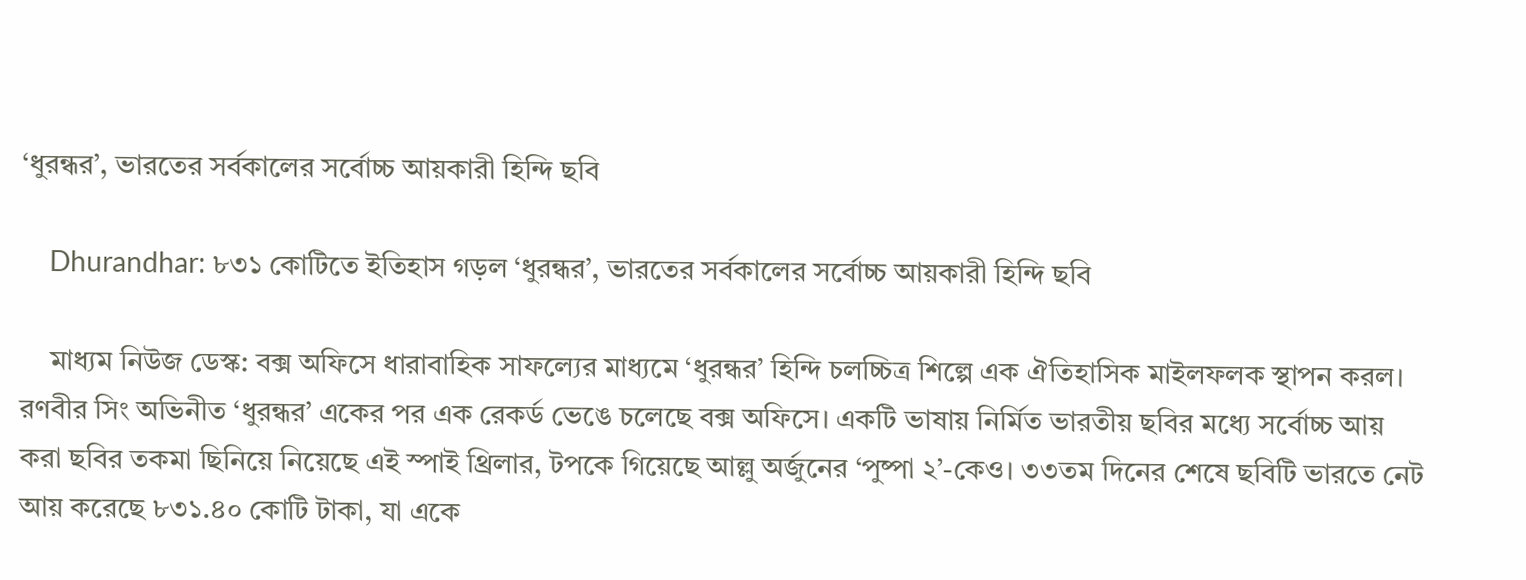‘ধুরন্ধর’, ভারতের সর্বকালের সর্বোচ্চ আয়কারী হিন্দি ছবি

    Dhurandhar: ৮৩১ কোটিতে ইতিহাস গড়ল ‘ধুরন্ধর’, ভারতের সর্বকালের সর্বোচ্চ আয়কারী হিন্দি ছবি

    মাধ্যম নিউজ ডেস্ক: বক্স অফিসে ধারাবাহিক সাফল্যের মাধ্যমে ‘ধুরন্ধর’ হিন্দি চলচ্চিত্র শিল্পে এক ঐতিহাসিক মাইলফলক স্থাপন করল। রণবীর সিং অভিনীত ‘ধুরন্ধর’ একের পর এক রেকর্ড ভেঙে চলেছে বক্স অফিসে। একটি ভাষায় নির্মিত ভারতীয় ছবির মধ্যে সর্বোচ্চ আয় করা ছবির তকমা ছিনিয়ে নিয়েছে এই স্পাই থ্রিলার, টপকে গিয়েছে আল্লু অর্জুনের ‘পুষ্পা ২’-কেও। ৩৩তম দিনের শেষে ছবিটি ভারতে নেট আয় করেছে ৮৩১.৪০ কোটি টাকা, যা একে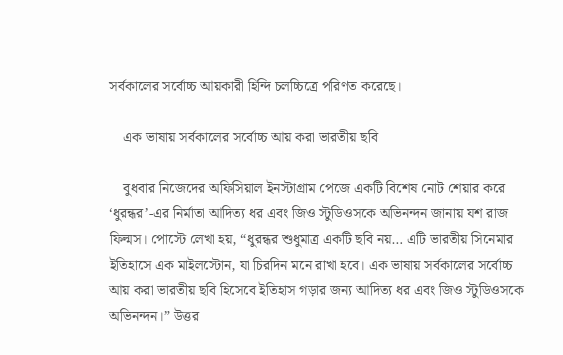সর্বকালের সর্বোচ্চ আয়কারী হিন্দি চলচ্চিত্রে পরিণত করেছে।

    এক ভাষায় সর্বকালের সর্বোচ্চ আয় করা ভারতীয় ছবি

    বুধবার নিজেদের অফিসিয়াল ইনস্টাগ্রাম পেজে একটি বিশেষ নোট শেয়ার করে ‘ধুরন্ধর’-এর নির্মাতা আদিত্য ধর এবং জিও স্টুডিওসকে অভিনন্দন জানায় যশ রাজ ফিল্মস। পোস্টে লেখা হয়, “ধুরন্ধর শুধুমাত্র একটি ছবি নয়… এটি ভারতীয় সিনেমার ইতিহাসে এক মাইলস্টোন, যা চিরদিন মনে রাখা হবে। এক ভাষায় সর্বকালের সর্বোচ্চ আয় করা ভারতীয় ছবি হিসেবে ইতিহাস গড়ার জন্য আদিত্য ধর এবং জিও স্টুডিওসকে অভিনন্দন।” উত্তর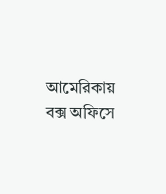আমেরিকায় বক্স অফিসে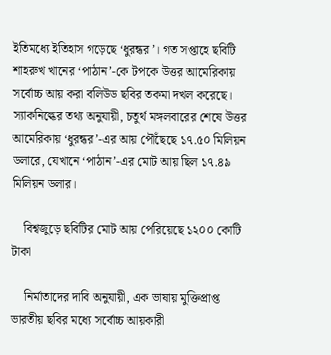ইতিমধ্যে ইতিহাস গড়েছে ‘ধুরন্ধর’। গত সপ্তাহে ছবিটি শাহরুখ খানের ‘পাঠান’-কে টপকে উত্তর আমেরিকায় সর্বোচ্চ আয় করা বলিউড ছবির তকমা দখল করেছে। স্যাকনিল্কের তথ্য অনুযায়ী, চতুর্থ মঙ্গলবারের শেষে উত্তর আমেরিকায় ‘ধুরন্ধর’-এর আয় পৌঁছেছে ১৭.৫০ মিলিয়ন ডলারে, যেখানে ‘পাঠান’-এর মোট আয় ছিল ১৭.৪৯ মিলিয়ন ডলার।

    বিশ্বজুড়ে ছবিটির মোট আয় পেরিয়েছে ১২০০ কোটি টাকা

    নির্মাতাদের দাবি অনুযায়ী, এক ভাষায় মুক্তিপ্রাপ্ত ভারতীয় ছবির মধ্যে সর্বোচ্চ আয়কারী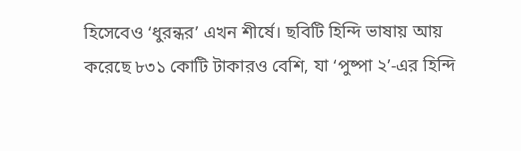হিসেবেও ‘ধুরন্ধর’ এখন শীর্ষে। ছবিটি হিন্দি ভাষায় আয় করেছে ৮৩১ কোটি টাকারও বেশি, যা ‘পুষ্পা ২’-এর হিন্দি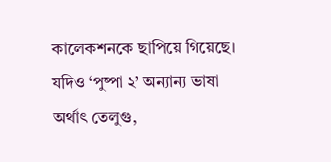কালেকশনকে ছাপিয়ে গিয়েছে। যদিও ‘পুষ্পা ২’ অন্যান্য ভাষা অর্থাৎ তেলুগু,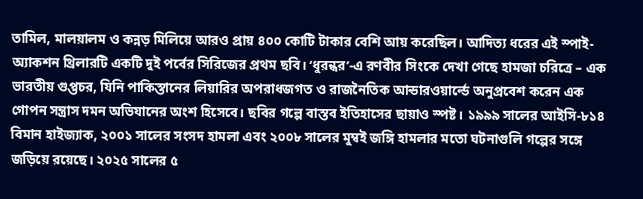তামিল, মালয়ালম ও কন্নড় মিলিয়ে আরও প্রায় ৪০০ কোটি টাকার বেশি আয় করেছিল। আদিত্য ধরের এই স্পাই-অ্যাকশন থ্রিলারটি একটি দুই পর্বের সিরিজের প্রথম ছবি। ‘ধুরন্ধর’-এ রণবীর সিংকে দেখা গেছে হামজা চরিত্রে – এক ভারতীয় গুপ্তচর, যিনি পাকিস্তানের লিয়ারির অপরাধজগত ও রাজনৈতিক আন্ডারওয়ার্ল্ডে অনুপ্রবেশ করেন এক গোপন সন্ত্রাস দমন অভিযানের অংশ হিসেবে। ছবির গল্পে বাস্তব ইতিহাসের ছায়াও স্পষ্ট। ১৯৯৯ সালের আইসি-৮১৪ বিমান হাইজ্যাক, ২০০১ সালের সংসদ হামলা এবং ২০০৮ সালের মুম্বই জঙ্গি হামলার মতো ঘটনাগুলি গল্পের সঙ্গে জড়িয়ে রয়েছে। ২০২৫ সালের ৫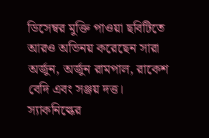ডিসেম্বর মুক্তি পাওয়া ছবিটিতে আরও অভিনয় করেছেন সারা অর্জুন, অর্জুন রামপাল, রাকেশ বেদি এবং সঞ্জয় দত্ত। স্যাকনিল্কের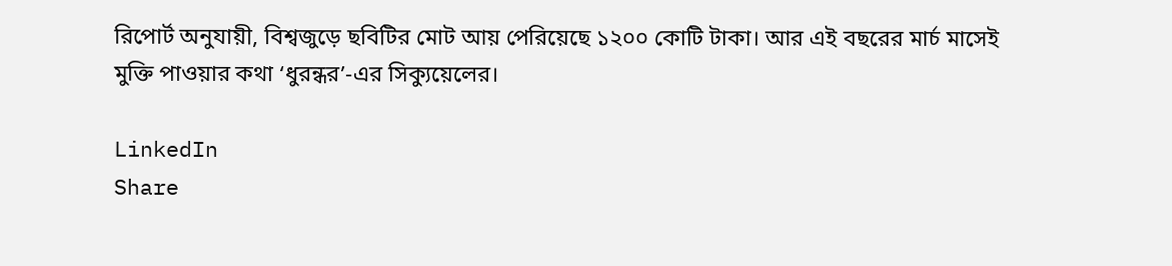রিপোর্ট অনুযায়ী, বিশ্বজুড়ে ছবিটির মোট আয় পেরিয়েছে ১২০০ কোটি টাকা। আর এই বছরের মার্চ মাসেই মুক্তি পাওয়ার কথা ‘ধুরন্ধর’-এর সিক্যুয়েলের।

LinkedIn
Share